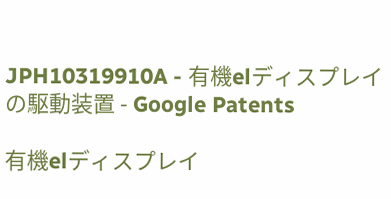JPH10319910A - 有機elディスプレイの駆動装置 - Google Patents

有機elディスプレイ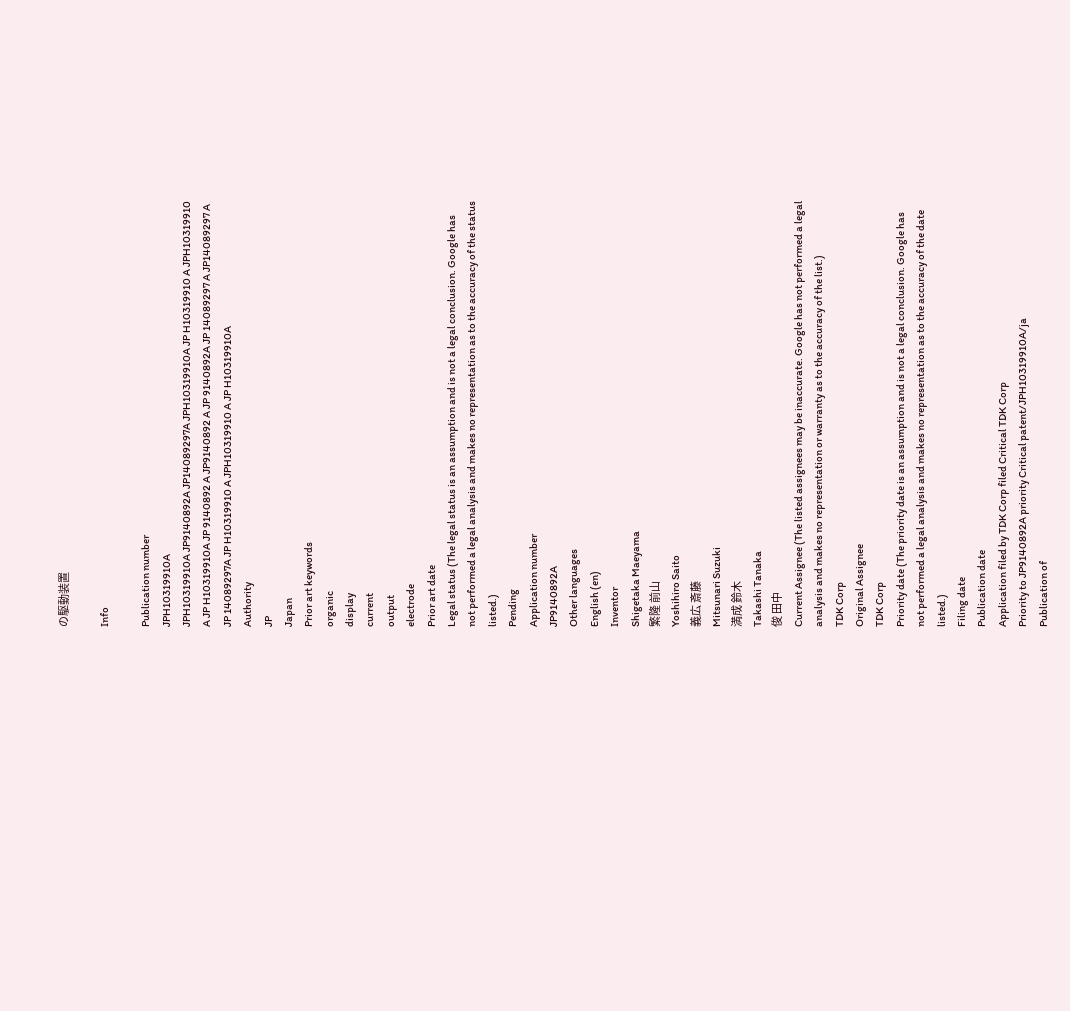の駆動装置

Info

Publication number
JPH10319910A
JPH10319910A JP9140892A JP14089297A JPH10319910A JP H10319910 A JPH10319910 A JP H10319910A JP 9140892 A JP9140892 A JP 9140892A JP 14089297 A JP14089297 A JP 14089297A JP H10319910 A JPH10319910 A JP H10319910A
Authority
JP
Japan
Prior art keywords
organic
display
current
output
electrode
Prior art date
Legal status (The legal status is an assumption and is not a legal conclusion. Google has not performed a legal analysis and makes no representation as to the accuracy of the status listed.)
Pending
Application number
JP9140892A
Other languages
English (en)
Inventor
Shigetaka Maeyama
繁隆 前山
Yoshihiro Saito
義広 斎藤
Mitsunari Suzuki
満成 鈴木
Takashi Tanaka
俊 田中
Current Assignee (The listed assignees may be inaccurate. Google has not performed a legal analysis and makes no representation or warranty as to the accuracy of the list.)
TDK Corp
Original Assignee
TDK Corp
Priority date (The priority date is an assumption and is not a legal conclusion. Google has not performed a legal analysis and makes no representation as to the accuracy of the date listed.)
Filing date
Publication date
Application filed by TDK Corp filed Critical TDK Corp
Priority to JP9140892A priority Critical patent/JPH10319910A/ja
Publication of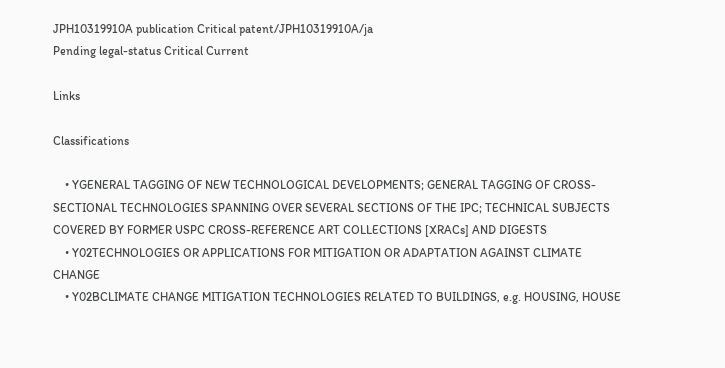JPH10319910A publication Critical patent/JPH10319910A/ja
Pending legal-status Critical Current

Links

Classifications

    • YGENERAL TAGGING OF NEW TECHNOLOGICAL DEVELOPMENTS; GENERAL TAGGING OF CROSS-SECTIONAL TECHNOLOGIES SPANNING OVER SEVERAL SECTIONS OF THE IPC; TECHNICAL SUBJECTS COVERED BY FORMER USPC CROSS-REFERENCE ART COLLECTIONS [XRACs] AND DIGESTS
    • Y02TECHNOLOGIES OR APPLICATIONS FOR MITIGATION OR ADAPTATION AGAINST CLIMATE CHANGE
    • Y02BCLIMATE CHANGE MITIGATION TECHNOLOGIES RELATED TO BUILDINGS, e.g. HOUSING, HOUSE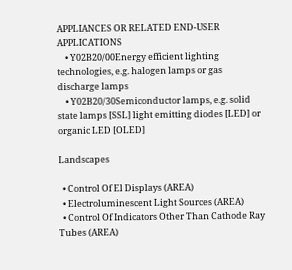APPLIANCES OR RELATED END-USER APPLICATIONS
    • Y02B20/00Energy efficient lighting technologies, e.g. halogen lamps or gas discharge lamps
    • Y02B20/30Semiconductor lamps, e.g. solid state lamps [SSL] light emitting diodes [LED] or organic LED [OLED]

Landscapes

  • Control Of El Displays (AREA)
  • Electroluminescent Light Sources (AREA)
  • Control Of Indicators Other Than Cathode Ray Tubes (AREA)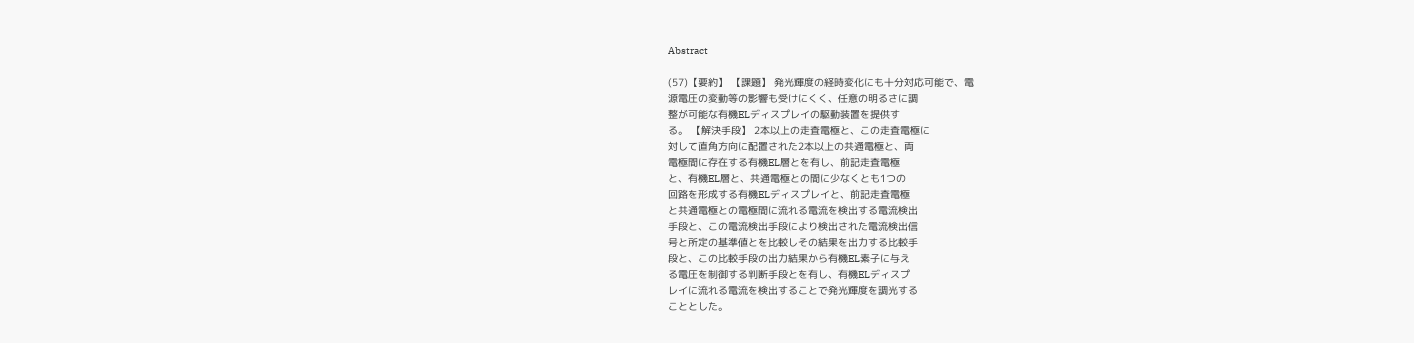Abstract

(57)【要約】 【課題】 発光輝度の経時変化にも十分対応可能で、電
源電圧の変動等の影響も受けにくく、任意の明るさに調
整が可能な有機ELディスプレイの駆動装置を提供す
る。 【解決手段】 2本以上の走査電極と、この走査電極に
対して直角方向に配置された2本以上の共通電極と、両
電極間に存在する有機EL層とを有し、前記走査電極
と、有機EL層と、共通電極との間に少なくとも1つの
回路を形成する有機ELディスプレイと、前記走査電極
と共通電極との電極間に流れる電流を検出する電流検出
手段と、この電流検出手段により検出された電流検出信
号と所定の基準値とを比較しその結果を出力する比較手
段と、この比較手段の出力結果から有機EL素子に与え
る電圧を制御する判断手段とを有し、有機ELディスプ
レイに流れる電流を検出することで発光輝度を調光する
こととした。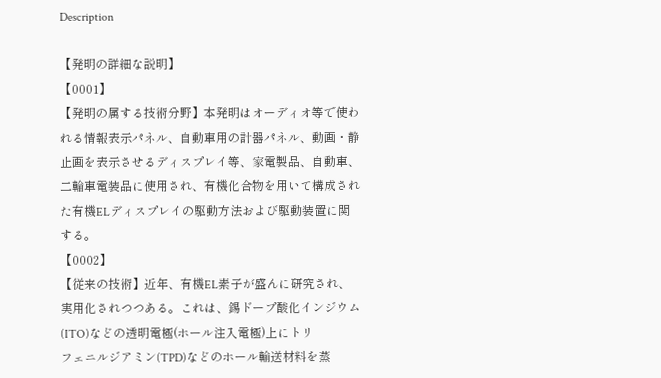Description

【発明の詳細な説明】
【0001】
【発明の属する技術分野】本発明はオーディオ等で使わ
れる情報表示パネル、自動車用の計器パネル、動画・静
止画を表示させるディスプレイ等、家電製品、自動車、
二輪車電装品に使用され、有機化合物を用いて構成され
た有機ELディスプレイの駆動方法および駆動装置に関
する。
【0002】
【従来の技術】近年、有機EL素子が盛んに研究され、
実用化されつつある。これは、錫ドープ酸化インジウム
(ITO)などの透明電極(ホール注入電極)上にトリ
フェニルジアミン(TPD)などのホール輸送材料を蒸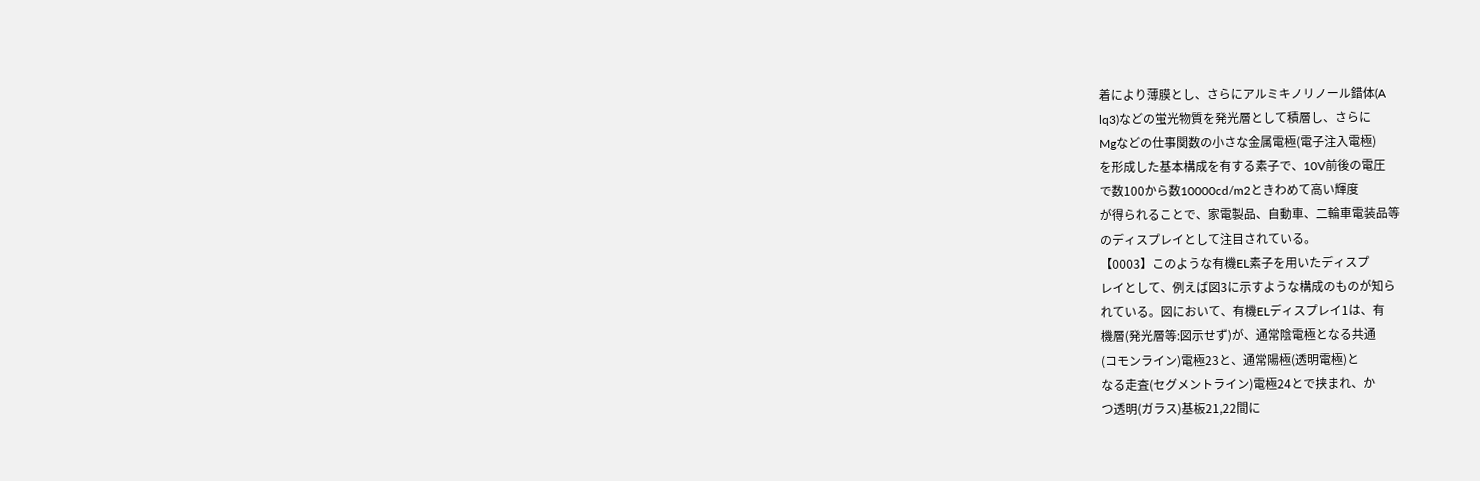着により薄膜とし、さらにアルミキノリノール錯体(A
lq3)などの蛍光物質を発光層として積層し、さらに
Mgなどの仕事関数の小さな金属電極(電子注入電極)
を形成した基本構成を有する素子で、10V前後の電圧
で数100から数10000cd/m2ときわめて高い輝度
が得られることで、家電製品、自動車、二輪車電装品等
のディスプレイとして注目されている。
【0003】このような有機EL素子を用いたディスプ
レイとして、例えば図3に示すような構成のものが知ら
れている。図において、有機ELディスプレイ1は、有
機層(発光層等:図示せず)が、通常陰電極となる共通
(コモンライン)電極23と、通常陽極(透明電極)と
なる走査(セグメントライン)電極24とで挟まれ、か
つ透明(ガラス)基板21,22間に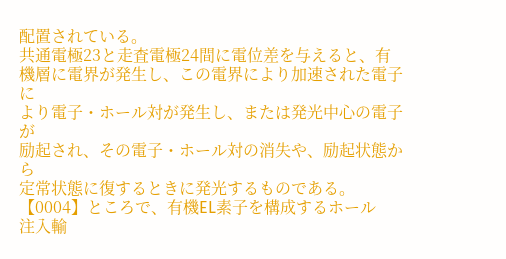配置されている。
共通電極23と走査電極24間に電位差を与えると、有
機層に電界が発生し、この電界により加速された電子に
より電子・ホール対が発生し、または発光中心の電子が
励起され、その電子・ホール対の消失や、励起状態から
定常状態に復するときに発光するものである。
【0004】ところで、有機EL素子を構成するホール
注入輸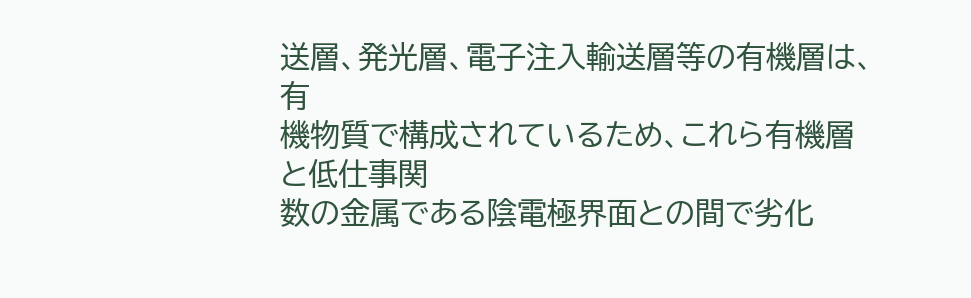送層、発光層、電子注入輸送層等の有機層は、有
機物質で構成されているため、これら有機層と低仕事関
数の金属である陰電極界面との間で劣化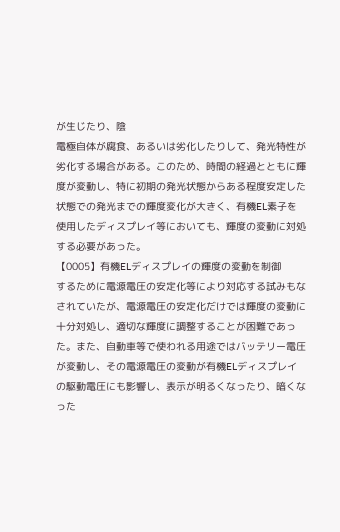が生じたり、陰
電極自体が腐食、あるいは劣化したりして、発光特性が
劣化する場合がある。このため、時間の経過とともに輝
度が変動し、特に初期の発光状態からある程度安定した
状態での発光までの輝度変化が大きく、有機EL素子を
使用したディスプレイ等においても、輝度の変動に対処
する必要があった。
【0005】有機ELディスプレイの輝度の変動を制御
するために電源電圧の安定化等により対応する試みもな
されていたが、電源電圧の安定化だけでは輝度の変動に
十分対処し、適切な輝度に調整することが困難であっ
た。また、自動車等で使われる用途ではバッテリー電圧
が変動し、その電源電圧の変動が有機ELディスプレイ
の駆動電圧にも影響し、表示が明るくなったり、暗くな
った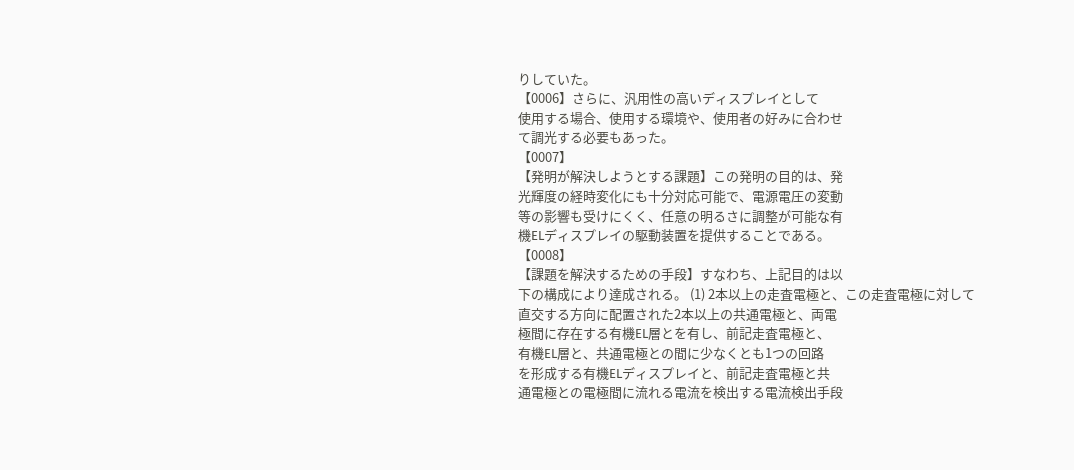りしていた。
【0006】さらに、汎用性の高いディスプレイとして
使用する場合、使用する環境や、使用者の好みに合わせ
て調光する必要もあった。
【0007】
【発明が解決しようとする課題】この発明の目的は、発
光輝度の経時変化にも十分対応可能で、電源電圧の変動
等の影響も受けにくく、任意の明るさに調整が可能な有
機ELディスプレイの駆動装置を提供することである。
【0008】
【課題を解決するための手段】すなわち、上記目的は以
下の構成により達成される。 (1) 2本以上の走査電極と、この走査電極に対して
直交する方向に配置された2本以上の共通電極と、両電
極間に存在する有機EL層とを有し、前記走査電極と、
有機EL層と、共通電極との間に少なくとも1つの回路
を形成する有機ELディスプレイと、前記走査電極と共
通電極との電極間に流れる電流を検出する電流検出手段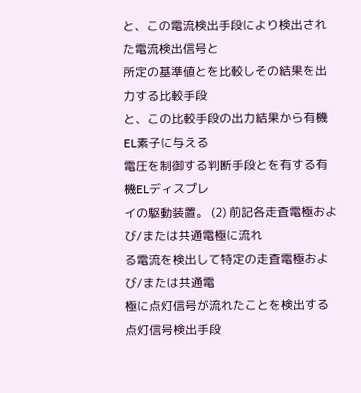と、この電流検出手段により検出された電流検出信号と
所定の基準値とを比較しその結果を出力する比較手段
と、この比較手段の出力結果から有機EL素子に与える
電圧を制御する判断手段とを有する有機ELディスプレ
イの駆動装置。 (2) 前記各走査電極および/または共通電極に流れ
る電流を検出して特定の走査電極および/または共通電
極に点灯信号が流れたことを検出する点灯信号検出手段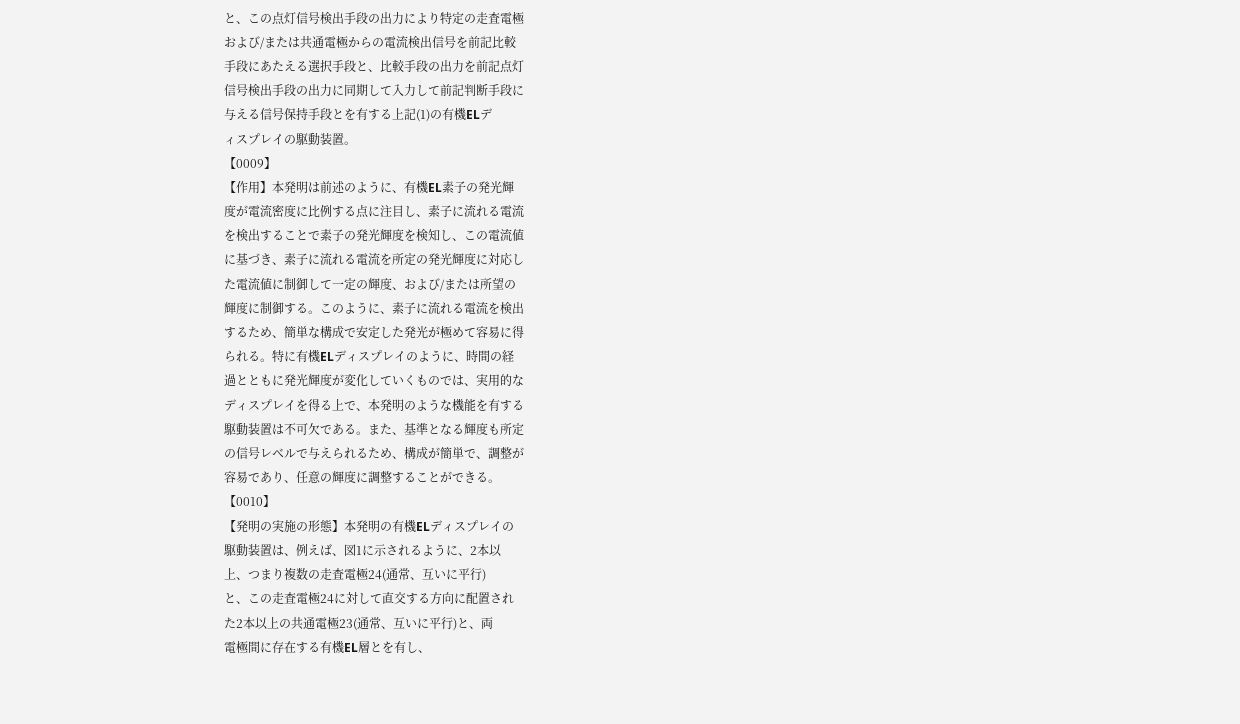と、この点灯信号検出手段の出力により特定の走査電極
および/または共通電極からの電流検出信号を前記比較
手段にあたえる選択手段と、比較手段の出力を前記点灯
信号検出手段の出力に同期して入力して前記判断手段に
与える信号保持手段とを有する上記(1)の有機ELデ
ィスプレイの駆動装置。
【0009】
【作用】本発明は前述のように、有機EL素子の発光輝
度が電流密度に比例する点に注目し、素子に流れる電流
を検出することで素子の発光輝度を検知し、この電流値
に基づき、素子に流れる電流を所定の発光輝度に対応し
た電流値に制御して一定の輝度、および/または所望の
輝度に制御する。このように、素子に流れる電流を検出
するため、簡単な構成で安定した発光が極めて容易に得
られる。特に有機ELディスプレイのように、時間の経
過とともに発光輝度が変化していくものでは、実用的な
ディスプレイを得る上で、本発明のような機能を有する
駆動装置は不可欠である。また、基準となる輝度も所定
の信号レベルで与えられるため、構成が簡単で、調整が
容易であり、任意の輝度に調整することができる。
【0010】
【発明の実施の形態】本発明の有機ELディスプレイの
駆動装置は、例えば、図1に示されるように、2本以
上、つまり複数の走査電極24(通常、互いに平行)
と、この走査電極24に対して直交する方向に配置され
た2本以上の共通電極23(通常、互いに平行)と、両
電極間に存在する有機EL層とを有し、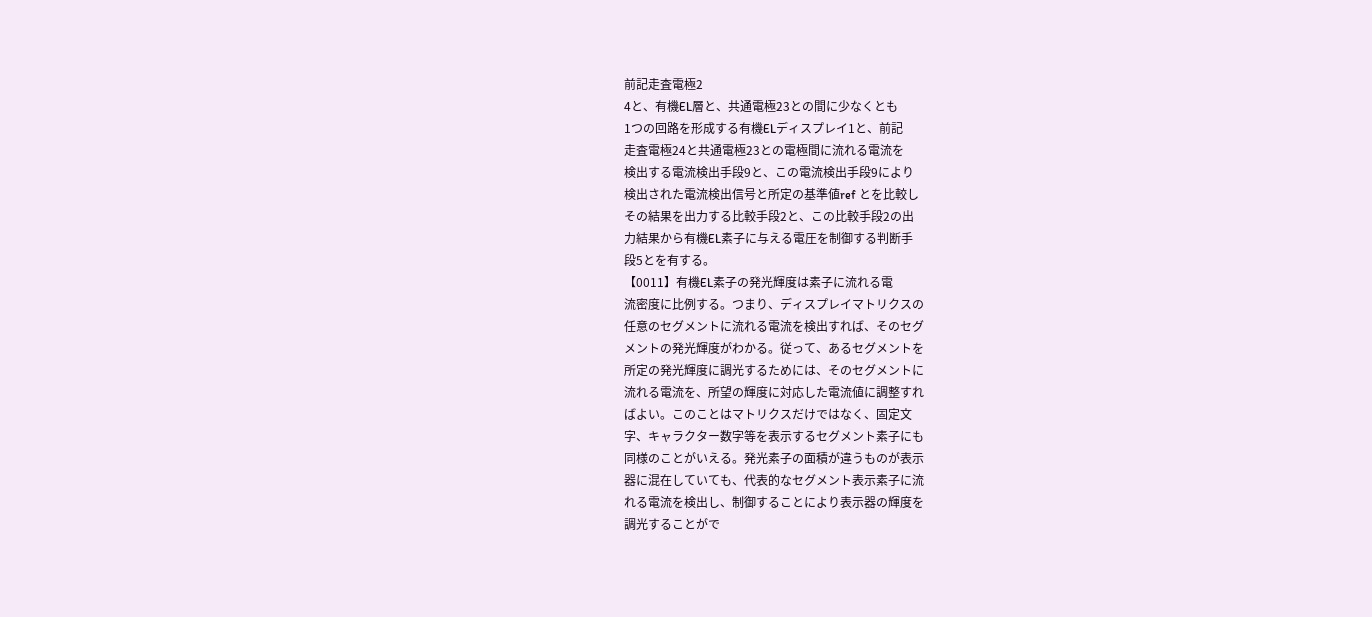前記走査電極2
4と、有機EL層と、共通電極23との間に少なくとも
1つの回路を形成する有機ELディスプレイ1と、前記
走査電極24と共通電極23との電極間に流れる電流を
検出する電流検出手段9と、この電流検出手段9により
検出された電流検出信号と所定の基準値ref とを比較し
その結果を出力する比較手段2と、この比較手段2の出
力結果から有機EL素子に与える電圧を制御する判断手
段5とを有する。
【0011】有機EL素子の発光輝度は素子に流れる電
流密度に比例する。つまり、ディスプレイマトリクスの
任意のセグメントに流れる電流を検出すれば、そのセグ
メントの発光輝度がわかる。従って、あるセグメントを
所定の発光輝度に調光するためには、そのセグメントに
流れる電流を、所望の輝度に対応した電流値に調整すれ
ばよい。このことはマトリクスだけではなく、固定文
字、キャラクター数字等を表示するセグメント素子にも
同様のことがいえる。発光素子の面積が違うものが表示
器に混在していても、代表的なセグメント表示素子に流
れる電流を検出し、制御することにより表示器の輝度を
調光することがで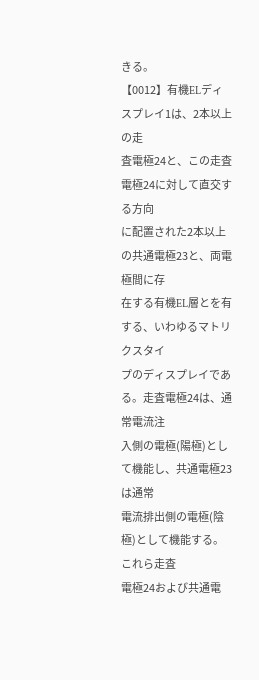きる。
【0012】有機ELディスプレイ1は、2本以上の走
査電極24と、この走査電極24に対して直交する方向
に配置された2本以上の共通電極23と、両電極間に存
在する有機EL層とを有する、いわゆるマトリクスタイ
プのディスプレイである。走査電極24は、通常電流注
入側の電極(陽極)として機能し、共通電極23は通常
電流排出側の電極(陰極)として機能する。これら走査
電極24および共通電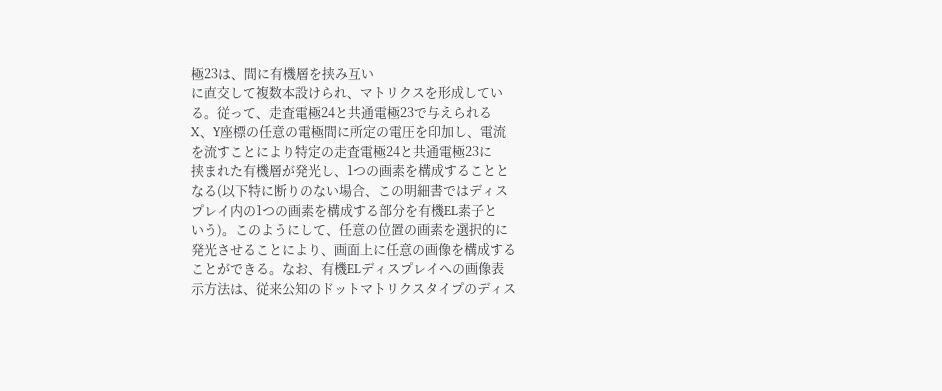極23は、間に有機層を挟み互い
に直交して複数本設けられ、マトリクスを形成してい
る。従って、走査電極24と共通電極23で与えられる
X、Y座標の任意の電極間に所定の電圧を印加し、電流
を流すことにより特定の走査電極24と共通電極23に
挟まれた有機層が発光し、1つの画素を構成することと
なる(以下特に断りのない場合、この明細書ではディス
プレイ内の1つの画素を構成する部分を有機EL素子と
いう)。このようにして、任意の位置の画素を選択的に
発光させることにより、画面上に任意の画像を構成する
ことができる。なお、有機ELディスプレイへの画像表
示方法は、従来公知のドットマトリクスタイプのディス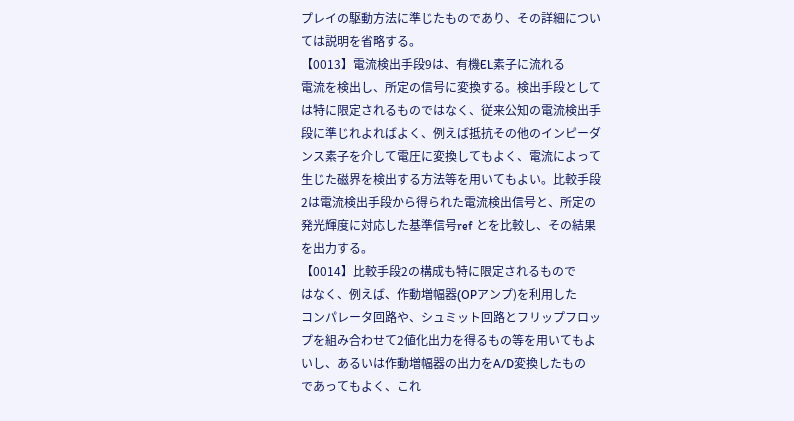プレイの駆動方法に準じたものであり、その詳細につい
ては説明を省略する。
【0013】電流検出手段9は、有機EL素子に流れる
電流を検出し、所定の信号に変換する。検出手段として
は特に限定されるものではなく、従来公知の電流検出手
段に準じれよればよく、例えば抵抗その他のインピーダ
ンス素子を介して電圧に変換してもよく、電流によって
生じた磁界を検出する方法等を用いてもよい。比較手段
2は電流検出手段から得られた電流検出信号と、所定の
発光輝度に対応した基準信号ref とを比較し、その結果
を出力する。
【0014】比較手段2の構成も特に限定されるもので
はなく、例えば、作動増幅器(OPアンプ)を利用した
コンパレータ回路や、シュミット回路とフリップフロッ
プを組み合わせて2値化出力を得るもの等を用いてもよ
いし、あるいは作動増幅器の出力をA/D変換したもの
であってもよく、これ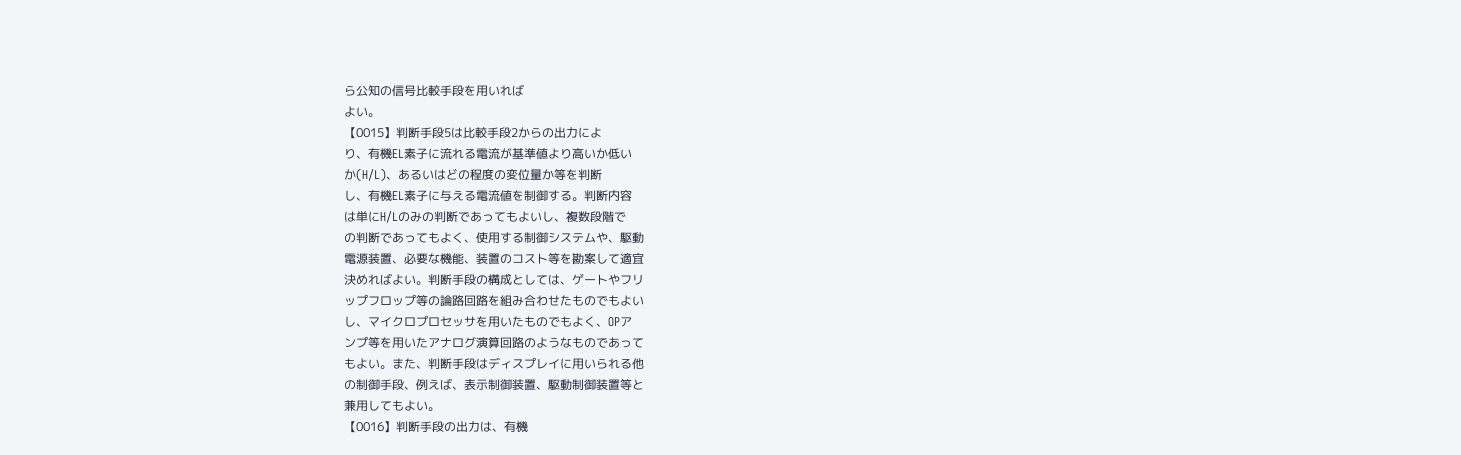ら公知の信号比較手段を用いれば
よい。
【0015】判断手段5は比較手段2からの出力によ
り、有機EL素子に流れる電流が基準値より高いか低い
か(H/L)、あるいはどの程度の変位量か等を判断
し、有機EL素子に与える電流値を制御する。判断内容
は単にH/Lのみの判断であってもよいし、複数段階で
の判断であってもよく、使用する制御システムや、駆動
電源装置、必要な機能、装置のコスト等を勘案して適宜
決めればよい。判断手段の構成としては、ゲートやフリ
ップフロップ等の論路回路を組み合わせたものでもよい
し、マイクロプロセッサを用いたものでもよく、OPア
ンプ等を用いたアナログ演算回路のようなものであって
もよい。また、判断手段はディスプレイに用いられる他
の制御手段、例えば、表示制御装置、駆動制御装置等と
兼用してもよい。
【0016】判断手段の出力は、有機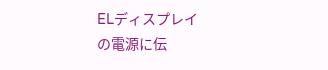ELディスプレイ
の電源に伝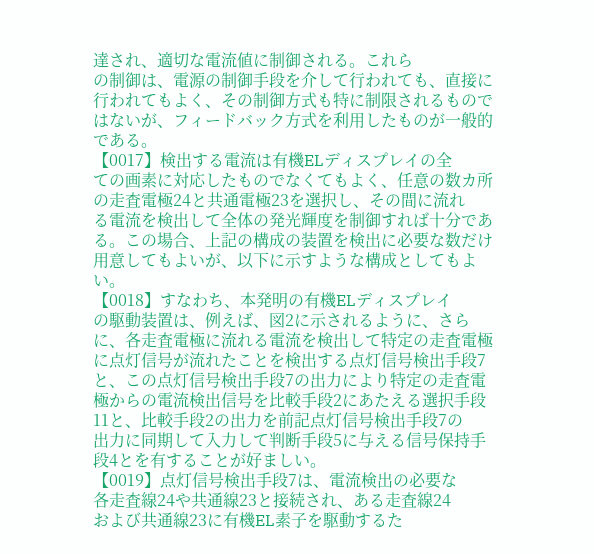達され、適切な電流値に制御される。これら
の制御は、電源の制御手段を介して行われても、直接に
行われてもよく、その制御方式も特に制限されるもので
はないが、フィードバック方式を利用したものが一般的
である。
【0017】検出する電流は有機ELディスプレイの全
ての画素に対応したものでなくてもよく、任意の数カ所
の走査電極24と共通電極23を選択し、その間に流れ
る電流を検出して全体の発光輝度を制御すれば十分であ
る。この場合、上記の構成の装置を検出に必要な数だけ
用意してもよいが、以下に示すような構成としてもよ
い。
【0018】すなわち、本発明の有機ELディスプレイ
の駆動装置は、例えば、図2に示されるように、さら
に、各走査電極に流れる電流を検出して特定の走査電極
に点灯信号が流れたことを検出する点灯信号検出手段7
と、この点灯信号検出手段7の出力により特定の走査電
極からの電流検出信号を比較手段2にあたえる選択手段
11と、比較手段2の出力を前記点灯信号検出手段7の
出力に同期して入力して判断手段5に与える信号保持手
段4とを有することが好ましい。
【0019】点灯信号検出手段7は、電流検出の必要な
各走査線24や共通線23と接続され、ある走査線24
および共通線23に有機EL素子を駆動するた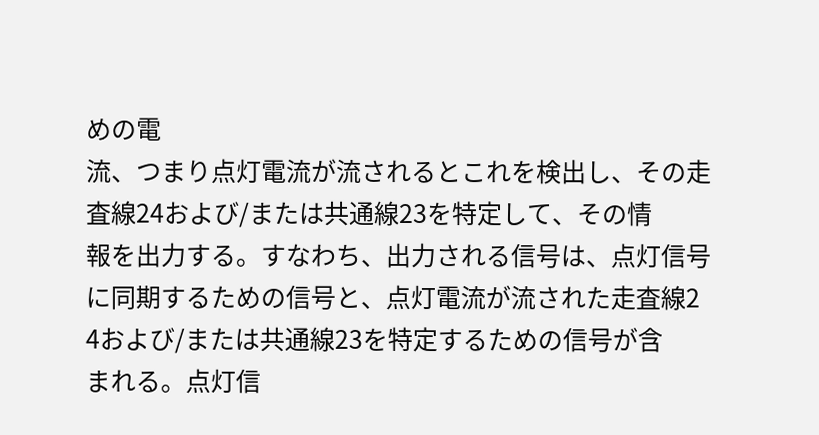めの電
流、つまり点灯電流が流されるとこれを検出し、その走
査線24および/または共通線23を特定して、その情
報を出力する。すなわち、出力される信号は、点灯信号
に同期するための信号と、点灯電流が流された走査線2
4および/または共通線23を特定するための信号が含
まれる。点灯信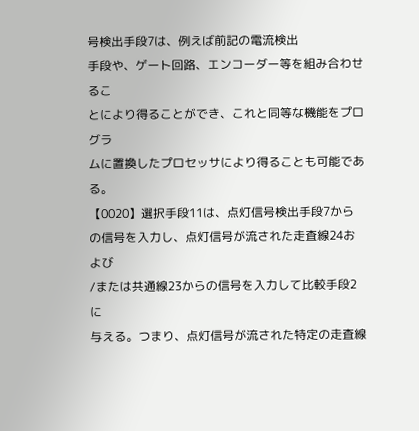号検出手段7は、例えば前記の電流検出
手段や、ゲート回路、エンコーダー等を組み合わせるこ
とにより得ることができ、これと同等な機能をプログラ
ムに置換したプロセッサにより得ることも可能である。
【0020】選択手段11は、点灯信号検出手段7から
の信号を入力し、点灯信号が流された走査線24および
/または共通線23からの信号を入力して比較手段2に
与える。つまり、点灯信号が流された特定の走査線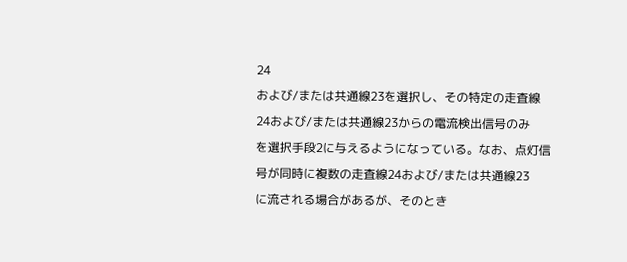24
および/または共通線23を選択し、その特定の走査線
24および/または共通線23からの電流検出信号のみ
を選択手段2に与えるようになっている。なお、点灯信
号が同時に複数の走査線24および/または共通線23
に流される場合があるが、そのとき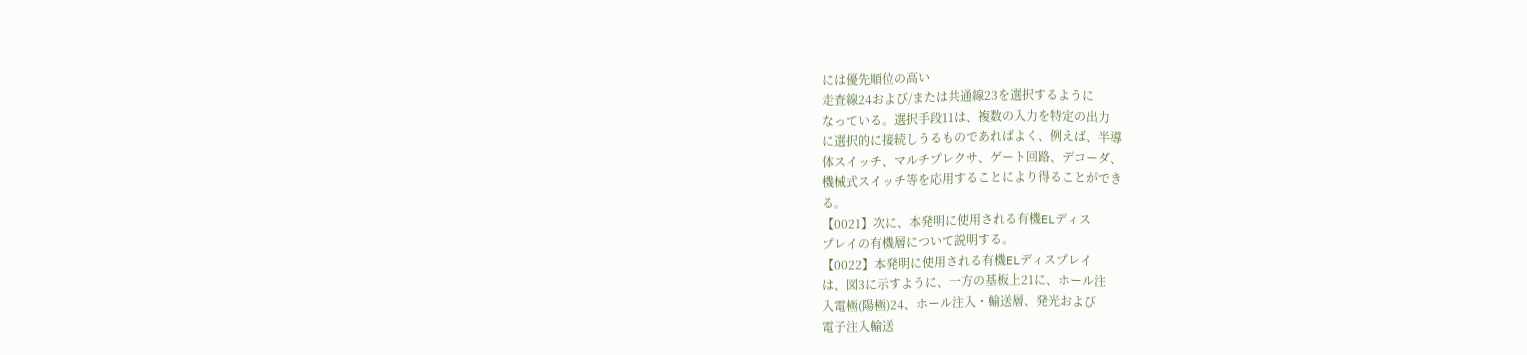には優先順位の高い
走査線24および/または共通線23を選択するように
なっている。選択手段11は、複数の入力を特定の出力
に選択的に接続しうるものであればよく、例えば、半導
体スイッチ、マルチプレクサ、ゲート回路、デコーダ、
機械式スイッチ等を応用することにより得ることができ
る。
【0021】次に、本発明に使用される有機ELディス
プレイの有機層について説明する。
【0022】本発明に使用される有機ELディスプレイ
は、図3に示すように、一方の基板上21に、ホール注
入電極(陽極)24、ホール注入・輸送層、発光および
電子注入輸送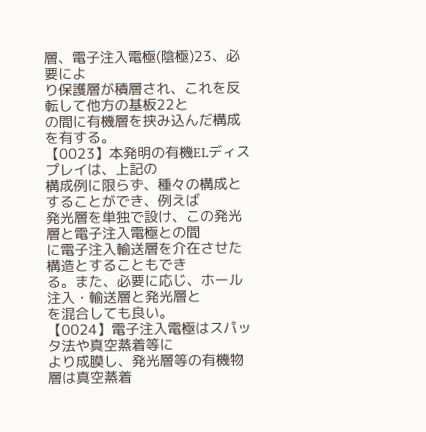層、電子注入電極(陰極)23、必要によ
り保護層が積層され、これを反転して他方の基板22と
の間に有機層を挟み込んだ構成を有する。
【0023】本発明の有機ELディスプレイは、上記の
構成例に限らず、種々の構成とすることができ、例えば
発光層を単独で設け、この発光層と電子注入電極との間
に電子注入輸送層を介在させた構造とすることもでき
る。また、必要に応じ、ホール注入・輸送層と発光層と
を混合しても良い。
【0024】電子注入電極はスパッタ法や真空蒸着等に
より成膜し、発光層等の有機物層は真空蒸着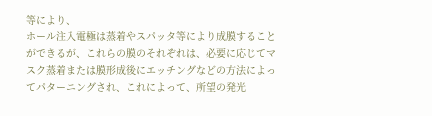等により、
ホール注入電極は蒸着やスパッタ等により成膜すること
ができるが、これらの膜のそれぞれは、必要に応じてマ
スク蒸着または膜形成後にエッチングなどの方法によっ
てパターニングされ、これによって、所望の発光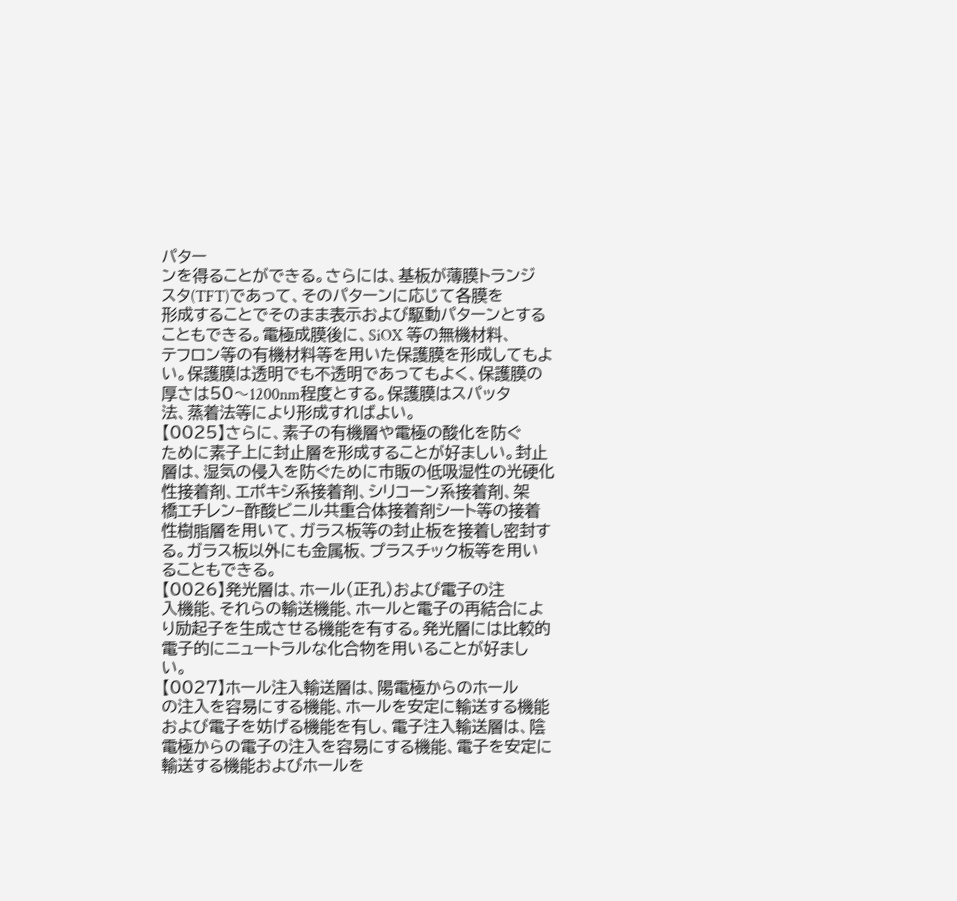パター
ンを得ることができる。さらには、基板が薄膜トランジ
スタ(TFT)であって、そのパターンに応じて各膜を
形成することでそのまま表示および駆動パターンとする
こともできる。電極成膜後に、SiOX 等の無機材料、
テフロン等の有機材料等を用いた保護膜を形成してもよ
い。保護膜は透明でも不透明であってもよく、保護膜の
厚さは50〜1200nm程度とする。保護膜はスパッタ
法、蒸着法等により形成すればよい。
【0025】さらに、素子の有機層や電極の酸化を防ぐ
ために素子上に封止層を形成することが好ましい。封止
層は、湿気の侵入を防ぐために市販の低吸湿性の光硬化
性接着剤、エポキシ系接着剤、シリコーン系接着剤、架
橋エチレン−酢酸ビニル共重合体接着剤シート等の接着
性樹脂層を用いて、ガラス板等の封止板を接着し密封す
る。ガラス板以外にも金属板、プラスチック板等を用い
ることもできる。
【0026】発光層は、ホール(正孔)および電子の注
入機能、それらの輸送機能、ホールと電子の再結合によ
り励起子を生成させる機能を有する。発光層には比較的
電子的にニュートラルな化合物を用いることが好まし
い。
【0027】ホール注入輸送層は、陽電極からのホール
の注入を容易にする機能、ホールを安定に輸送する機能
および電子を妨げる機能を有し、電子注入輸送層は、陰
電極からの電子の注入を容易にする機能、電子を安定に
輸送する機能およびホールを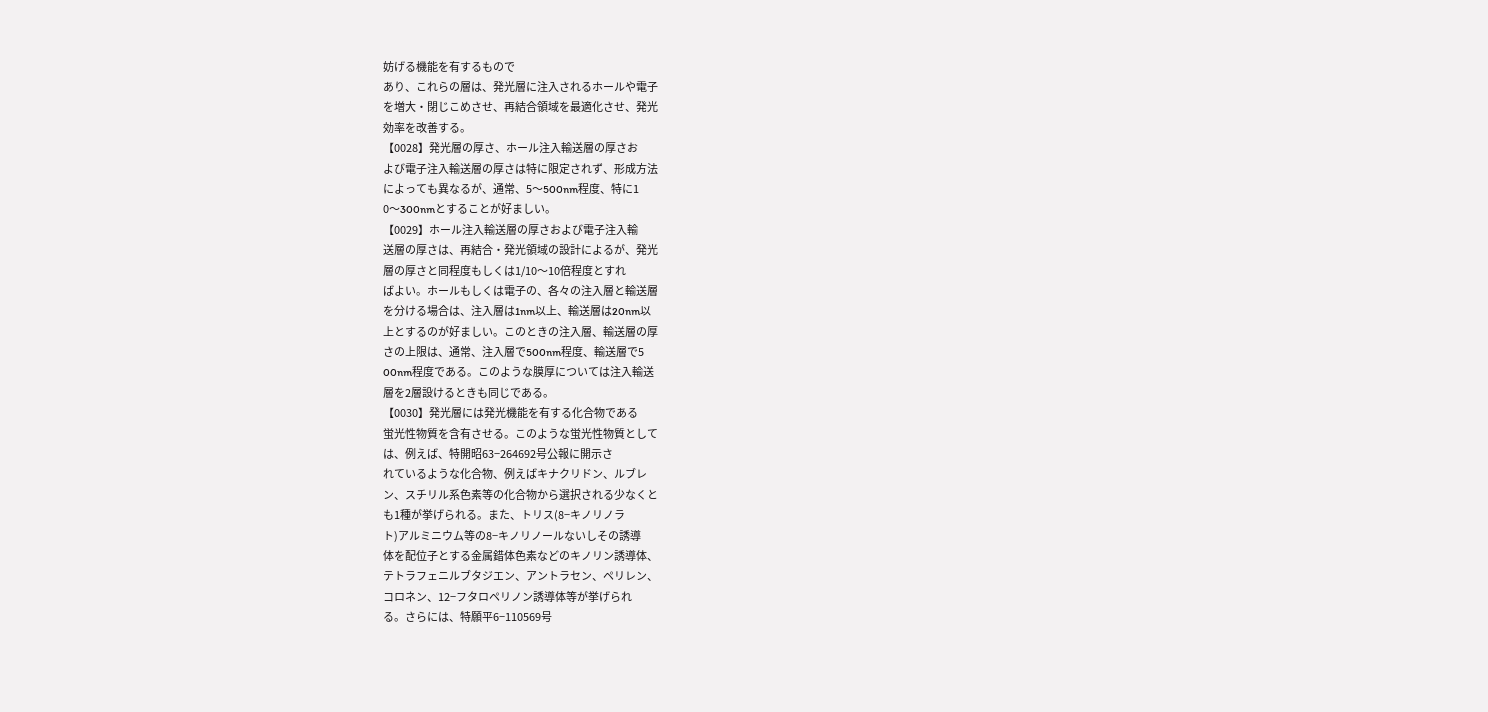妨げる機能を有するもので
あり、これらの層は、発光層に注入されるホールや電子
を増大・閉じこめさせ、再結合領域を最適化させ、発光
効率を改善する。
【0028】発光層の厚さ、ホール注入輸送層の厚さお
よび電子注入輸送層の厚さは特に限定されず、形成方法
によっても異なるが、通常、5〜500nm程度、特に1
0〜300nmとすることが好ましい。
【0029】ホール注入輸送層の厚さおよび電子注入輸
送層の厚さは、再結合・発光領域の設計によるが、発光
層の厚さと同程度もしくは1/10〜10倍程度とすれ
ばよい。ホールもしくは電子の、各々の注入層と輸送層
を分ける場合は、注入層は1nm以上、輸送層は20nm以
上とするのが好ましい。このときの注入層、輸送層の厚
さの上限は、通常、注入層で500nm程度、輸送層で5
00nm程度である。このような膜厚については注入輸送
層を2層設けるときも同じである。
【0030】発光層には発光機能を有する化合物である
蛍光性物質を含有させる。このような蛍光性物質として
は、例えば、特開昭63−264692号公報に開示さ
れているような化合物、例えばキナクリドン、ルブレ
ン、スチリル系色素等の化合物から選択される少なくと
も1種が挙げられる。また、トリス(8−キノリノラ
ト)アルミニウム等の8−キノリノールないしその誘導
体を配位子とする金属錯体色素などのキノリン誘導体、
テトラフェニルブタジエン、アントラセン、ペリレン、
コロネン、12−フタロペリノン誘導体等が挙げられ
る。さらには、特願平6−110569号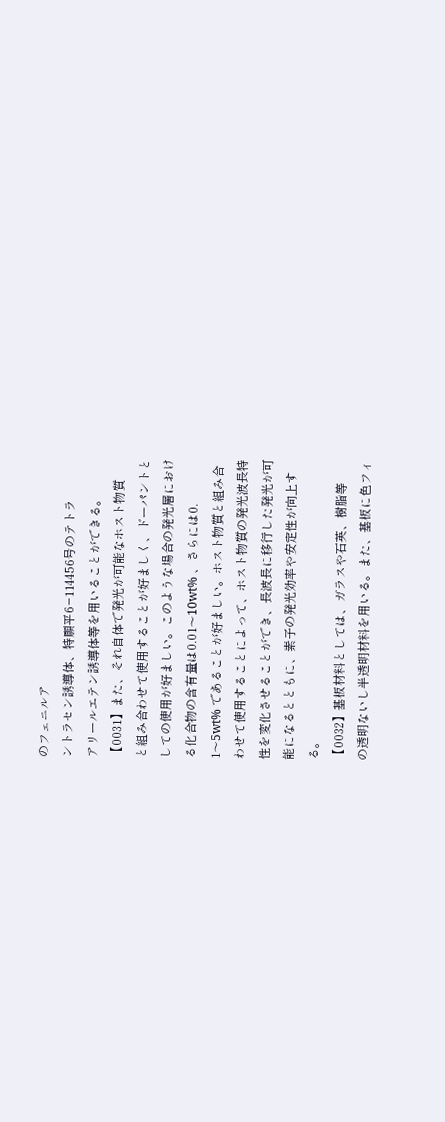のフェニルア
ントラセン誘導体、特願平6−114456号のテトラ
アリールエテン誘導体等を用いることができる。
【0031】また、それ自体で発光が可能なホスト物質
と組み合わせて使用することが好ましく、ドーパントと
しての使用が好ましい。このような場合の発光層におけ
る化合物の含有量は0.01〜10wt% 、さらには0.
1〜5wt% であることが好ましい。ホスト物質と組み合
わせて使用することによって、ホスト物質の発光波長特
性を変化させることができ、長波長に移行した発光が可
能になるとともに、素子の発光効率や安定性が向上す
る。
【0032】基板材料としては、ガラスや石英、樹脂等
の透明ないし半透明材料を用いる。また、基板に色フィ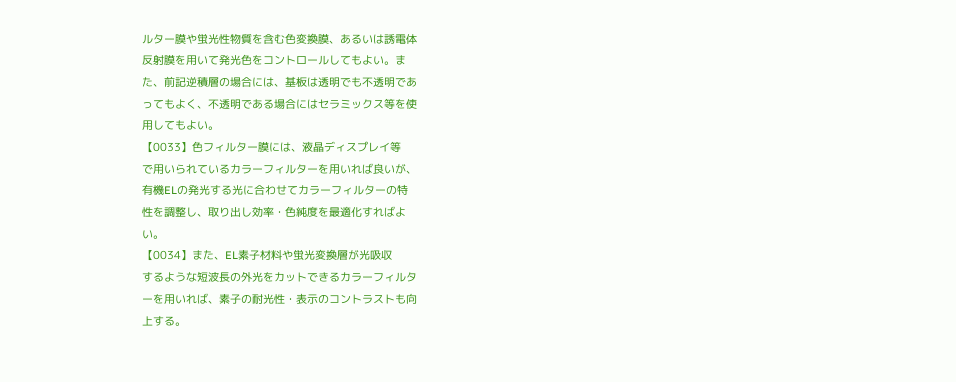ルター膜や蛍光性物質を含む色変換膜、あるいは誘電体
反射膜を用いて発光色をコントロールしてもよい。ま
た、前記逆積層の場合には、基板は透明でも不透明であ
ってもよく、不透明である場合にはセラミックス等を使
用してもよい。
【0033】色フィルター膜には、液晶ディスプレイ等
で用いられているカラーフィルターを用いれば良いが、
有機ELの発光する光に合わせてカラーフィルターの特
性を調整し、取り出し効率・色純度を最適化すればよ
い。
【0034】また、EL素子材料や蛍光変換層が光吸収
するような短波長の外光をカットできるカラーフィルタ
ーを用いれば、素子の耐光性・表示のコントラストも向
上する。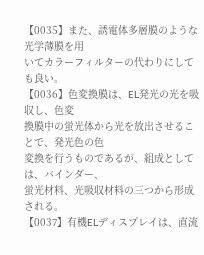【0035】また、誘電体多層膜のような光学薄膜を用
いてカラーフィルターの代わりにしても良い。
【0036】色変換膜は、EL発光の光を吸収し、色変
換膜中の蛍光体から光を放出させることで、発光色の色
変換を行うものであるが、組成としては、バインダー、
蛍光材料、光吸収材料の三つから形成される。
【0037】有機ELディスプレイは、直流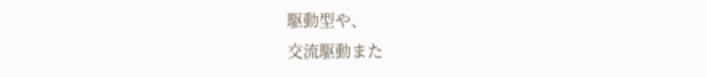駆動型や、
交流駆動また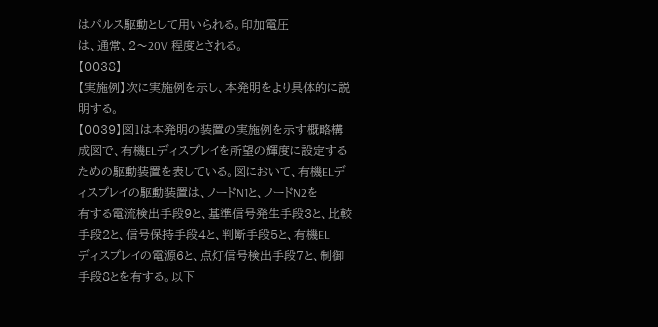はパルス駆動として用いられる。印加電圧
は、通常、2〜20V 程度とされる。
【0038】
【実施例】次に実施例を示し、本発明をより具体的に説
明する。
【0039】図1は本発明の装置の実施例を示す概略構
成図で、有機ELディスプレイを所望の輝度に設定する
ための駆動装置を表している。図において、有機ELデ
ィスプレイの駆動装置は、ノードN1と、ノードN2を
有する電流検出手段9と、基準信号発生手段3と、比較
手段2と、信号保持手段4と、判断手段5と、有機EL
ディスプレイの電源6と、点灯信号検出手段7と、制御
手段8とを有する。以下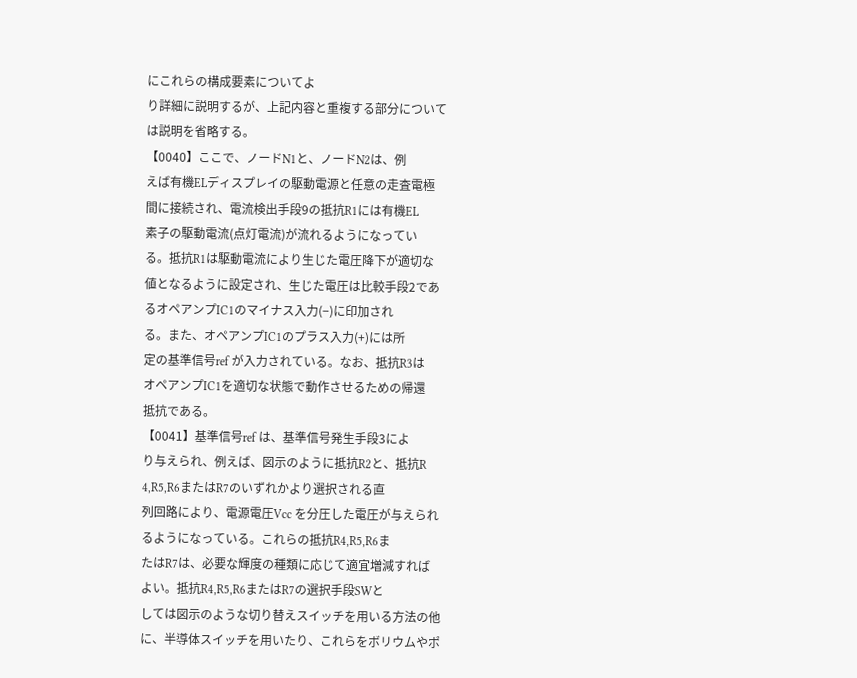にこれらの構成要素についてよ
り詳細に説明するが、上記内容と重複する部分について
は説明を省略する。
【0040】ここで、ノードN1と、ノードN2は、例
えば有機ELディスプレイの駆動電源と任意の走査電極
間に接続され、電流検出手段9の抵抗R1には有機EL
素子の駆動電流(点灯電流)が流れるようになってい
る。抵抗R1は駆動電流により生じた電圧降下が適切な
値となるように設定され、生じた電圧は比較手段2であ
るオペアンプIC1のマイナス入力(−)に印加され
る。また、オペアンプIC1のプラス入力(+)には所
定の基準信号ref が入力されている。なお、抵抗R3は
オペアンプIC1を適切な状態で動作させるための帰還
抵抗である。
【0041】基準信号ref は、基準信号発生手段3によ
り与えられ、例えば、図示のように抵抗R2と、抵抗R
4,R5,R6またはR7のいずれかより選択される直
列回路により、電源電圧Vcc を分圧した電圧が与えられ
るようになっている。これらの抵抗R4,R5,R6ま
たはR7は、必要な輝度の種類に応じて適宜増減すれば
よい。抵抗R4,R5,R6またはR7の選択手段SWと
しては図示のような切り替えスイッチを用いる方法の他
に、半導体スイッチを用いたり、これらをボリウムやポ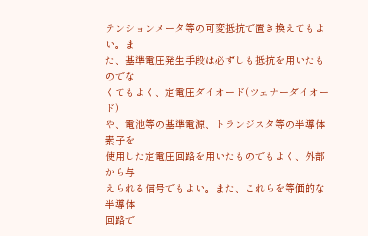テンションメータ等の可変抵抗で置き換えてもよい。ま
た、基準電圧発生手段は必ずしも抵抗を用いたものでな
くてもよく、定電圧ダイオード(ツェナーダイオード)
や、電池等の基準電源、トランジスタ等の半導体素子を
使用した定電圧回路を用いたものでもよく、外部から与
えられる信号でもよい。また、これらを等価的な半導体
回路で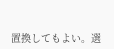置換してもよい。選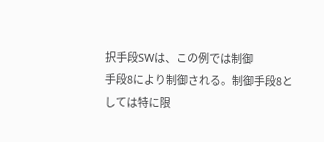択手段SWは、この例では制御
手段8により制御される。制御手段8としては特に限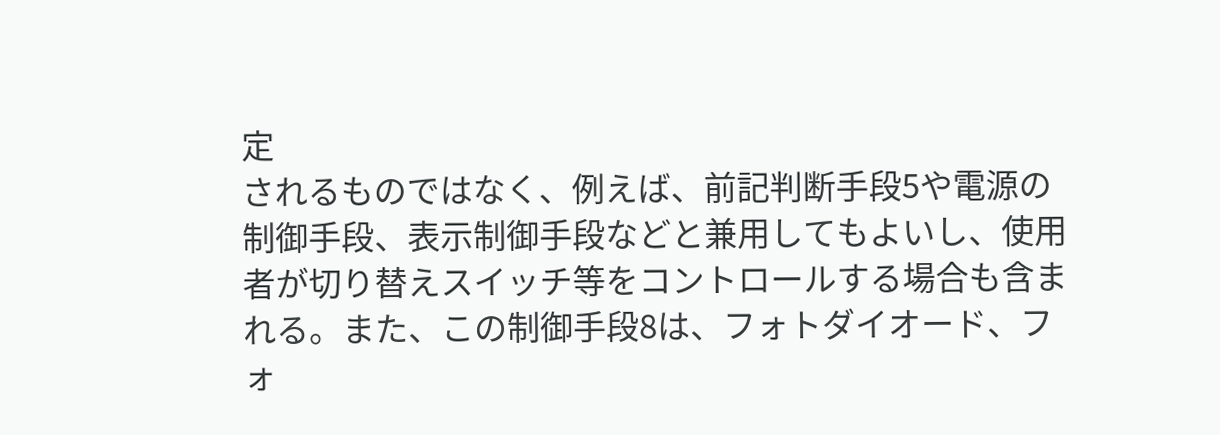定
されるものではなく、例えば、前記判断手段5や電源の
制御手段、表示制御手段などと兼用してもよいし、使用
者が切り替えスイッチ等をコントロールする場合も含ま
れる。また、この制御手段8は、フォトダイオード、フ
ォ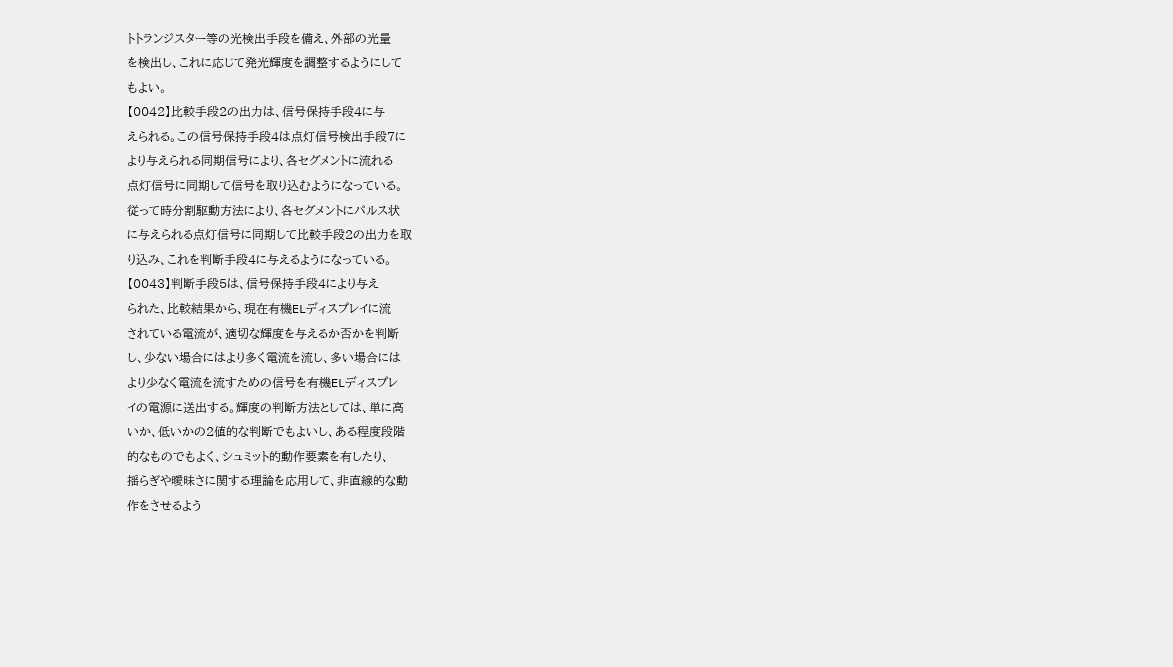トトランジスター等の光検出手段を備え、外部の光量
を検出し、これに応じて発光輝度を調整するようにして
もよい。
【0042】比較手段2の出力は、信号保持手段4に与
えられる。この信号保持手段4は点灯信号検出手段7に
より与えられる同期信号により、各セグメントに流れる
点灯信号に同期して信号を取り込むようになっている。
従って時分割駆動方法により、各セグメントにパルス状
に与えられる点灯信号に同期して比較手段2の出力を取
り込み、これを判断手段4に与えるようになっている。
【0043】判断手段5は、信号保持手段4により与え
られた、比較結果から、現在有機ELディスプレイに流
されている電流が、適切な輝度を与えるか否かを判断
し、少ない場合にはより多く電流を流し、多い場合には
より少なく電流を流すための信号を有機ELディスプレ
イの電源に送出する。輝度の判断方法としては、単に高
いか、低いかの2値的な判断でもよいし、ある程度段階
的なものでもよく、シュミット的動作要素を有したり、
揺らぎや曖昧さに関する理論を応用して、非直線的な動
作をさせるよう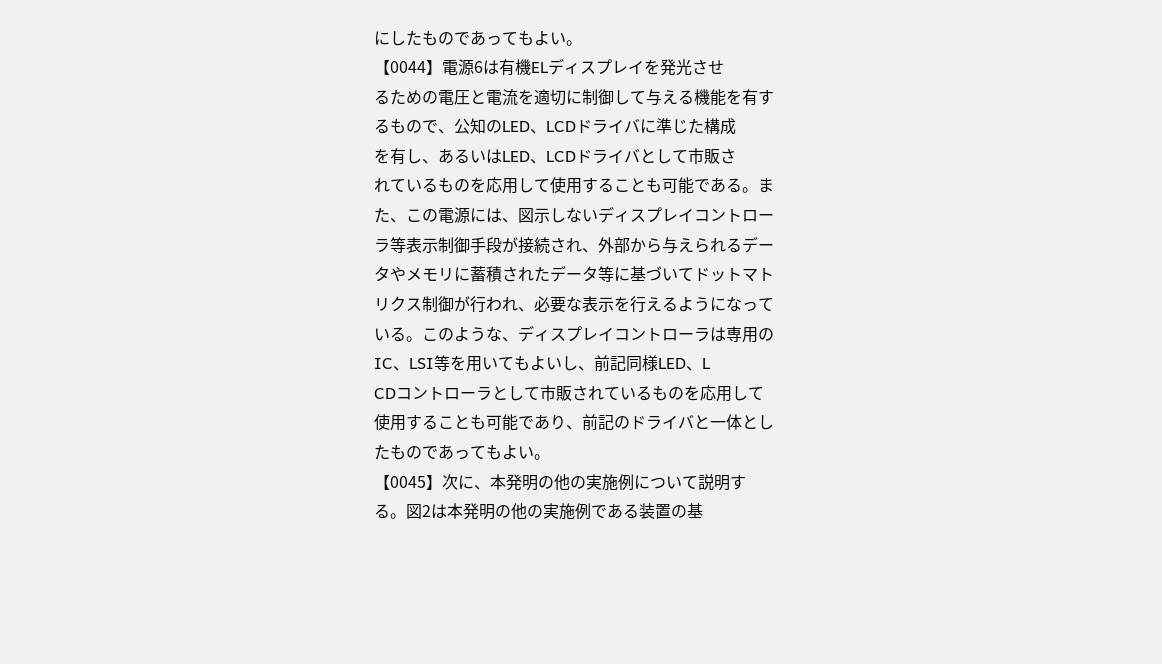にしたものであってもよい。
【0044】電源6は有機ELディスプレイを発光させ
るための電圧と電流を適切に制御して与える機能を有す
るもので、公知のLED、LCDドライバに準じた構成
を有し、あるいはLED、LCDドライバとして市販さ
れているものを応用して使用することも可能である。ま
た、この電源には、図示しないディスプレイコントロー
ラ等表示制御手段が接続され、外部から与えられるデー
タやメモリに蓄積されたデータ等に基づいてドットマト
リクス制御が行われ、必要な表示を行えるようになって
いる。このような、ディスプレイコントローラは専用の
IC、LSI等を用いてもよいし、前記同様LED、L
CDコントローラとして市販されているものを応用して
使用することも可能であり、前記のドライバと一体とし
たものであってもよい。
【0045】次に、本発明の他の実施例について説明す
る。図2は本発明の他の実施例である装置の基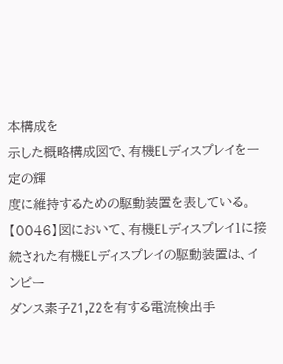本構成を
示した概略構成図で、有機ELディスプレイを一定の輝
度に維持するための駆動装置を表している。
【0046】図において、有機ELディスプレイ1に接
続された有機ELディスプレイの駆動装置は、インピー
ダンス素子Z1,Z2を有する電流検出手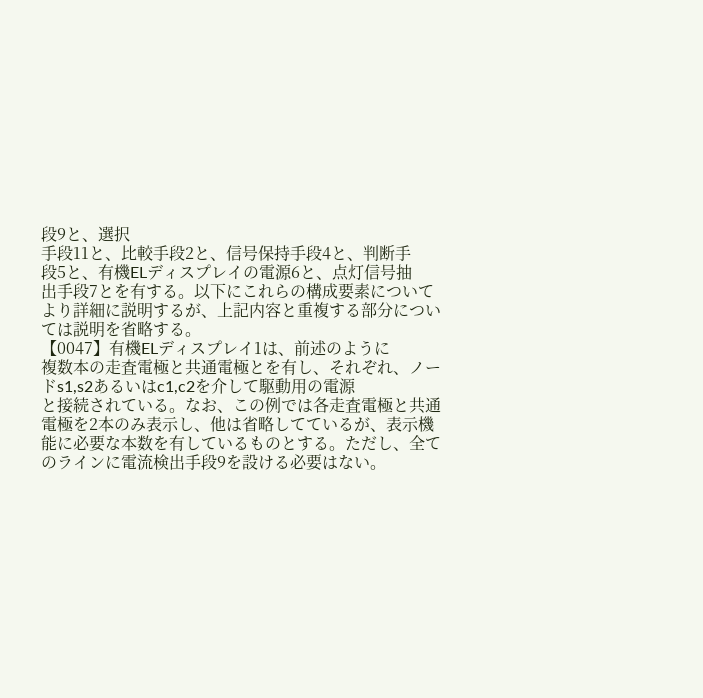段9と、選択
手段11と、比較手段2と、信号保持手段4と、判断手
段5と、有機ELディスプレイの電源6と、点灯信号抽
出手段7とを有する。以下にこれらの構成要素について
より詳細に説明するが、上記内容と重複する部分につい
ては説明を省略する。
【0047】有機ELディスプレイ1は、前述のように
複数本の走査電極と共通電極とを有し、それぞれ、ノー
ドs1,s2あるいはc1,c2を介して駆動用の電源
と接続されている。なお、この例では各走査電極と共通
電極を2本のみ表示し、他は省略してているが、表示機
能に必要な本数を有しているものとする。ただし、全て
のラインに電流検出手段9を設ける必要はない。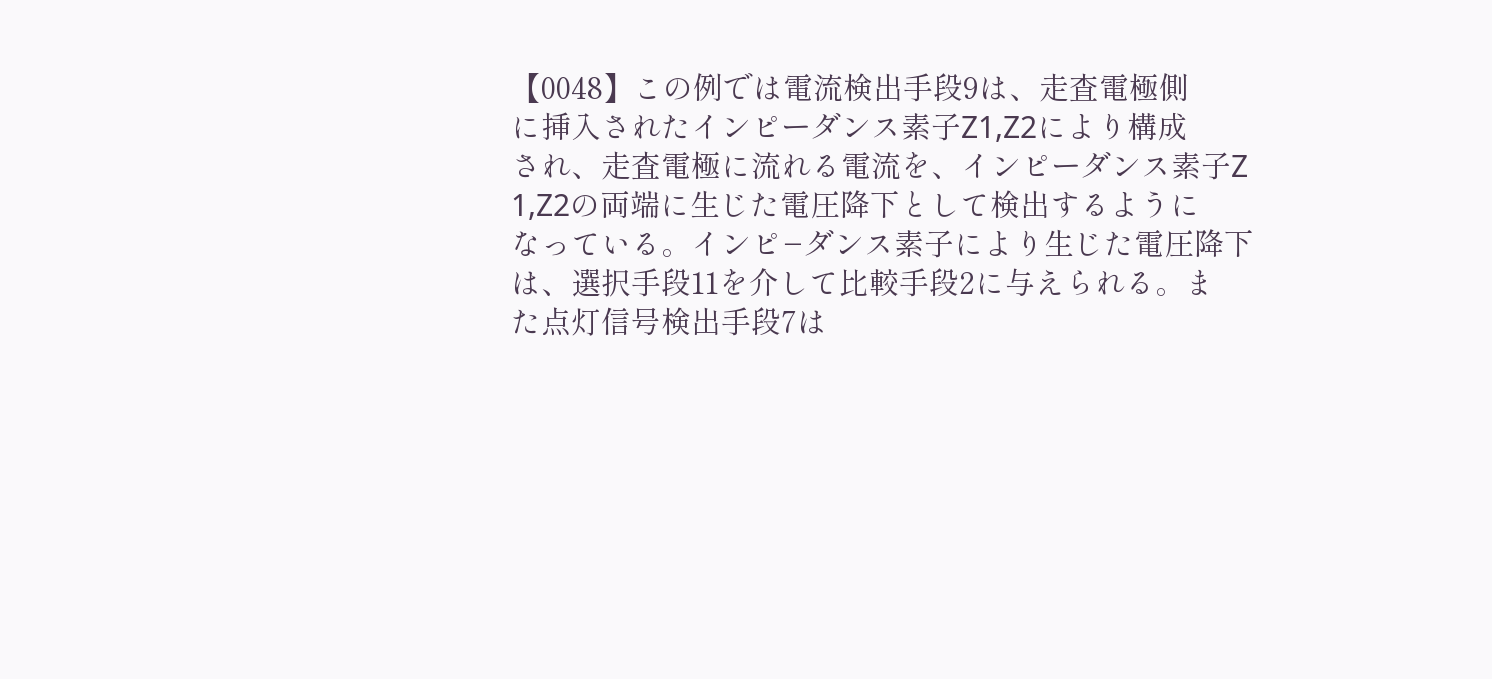【0048】この例では電流検出手段9は、走査電極側
に挿入されたインピーダンス素子Z1,Z2により構成
され、走査電極に流れる電流を、インピーダンス素子Z
1,Z2の両端に生じた電圧降下として検出するように
なっている。インピ−ダンス素子により生じた電圧降下
は、選択手段11を介して比較手段2に与えられる。ま
た点灯信号検出手段7は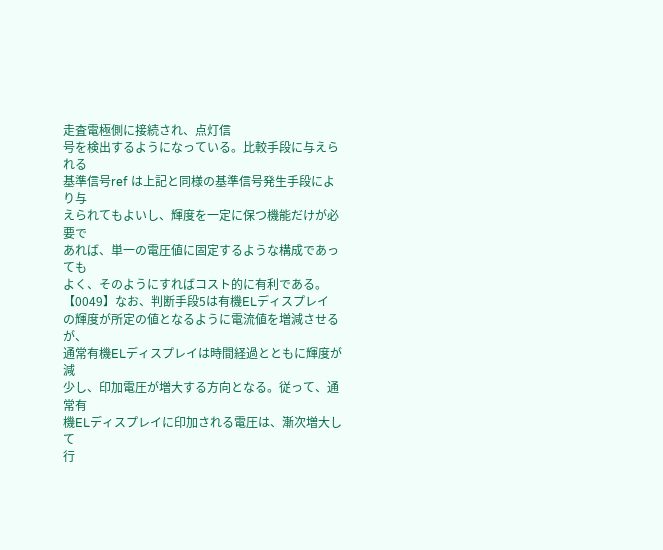走査電極側に接続され、点灯信
号を検出するようになっている。比較手段に与えられる
基準信号ref は上記と同様の基準信号発生手段により与
えられてもよいし、輝度を一定に保つ機能だけが必要で
あれば、単一の電圧値に固定するような構成であっても
よく、そのようにすればコスト的に有利である。
【0049】なお、判断手段5は有機ELディスプレイ
の輝度が所定の値となるように電流値を増減させるが、
通常有機ELディスプレイは時間経過とともに輝度が減
少し、印加電圧が増大する方向となる。従って、通常有
機ELディスプレイに印加される電圧は、漸次増大して
行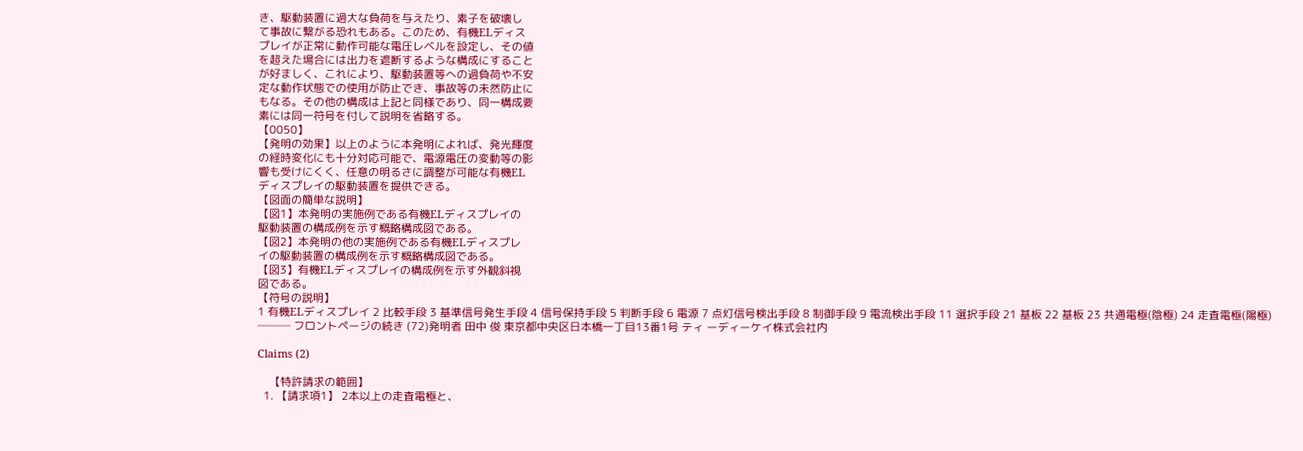き、駆動装置に過大な負荷を与えたり、素子を破壊し
て事故に繋がる恐れもある。このため、有機ELディス
プレイが正常に動作可能な電圧レベルを設定し、その値
を超えた場合には出力を遮断するような構成にすること
が好ましく、これにより、駆動装置等への過負荷や不安
定な動作状態での使用が防止でき、事故等の未然防止に
もなる。その他の構成は上記と同様であり、同一構成要
素には同一符号を付して説明を省略する。
【0050】
【発明の効果】以上のように本発明によれば、発光輝度
の経時変化にも十分対応可能で、電源電圧の変動等の影
響も受けにくく、任意の明るさに調整が可能な有機EL
ディスプレイの駆動装置を提供できる。
【図面の簡単な説明】
【図1】本発明の実施例である有機ELディスプレイの
駆動装置の構成例を示す概略構成図である。
【図2】本発明の他の実施例である有機ELディスプレ
イの駆動装置の構成例を示す概略構成図である。
【図3】有機ELディスプレイの構成例を示す外観斜視
図である。
【符号の説明】
1 有機ELディスプレイ 2 比較手段 3 基準信号発生手段 4 信号保持手段 5 判断手段 6 電源 7 点灯信号検出手段 8 制御手段 9 電流検出手段 11 選択手段 21 基板 22 基板 23 共通電極(陰極) 24 走査電極(陽極)
─── フロントページの続き (72)発明者 田中 俊 東京都中央区日本橋一丁目13番1号 ティ ーディーケイ株式会社内

Claims (2)

    【特許請求の範囲】
  1. 【請求項1】 2本以上の走査電極と、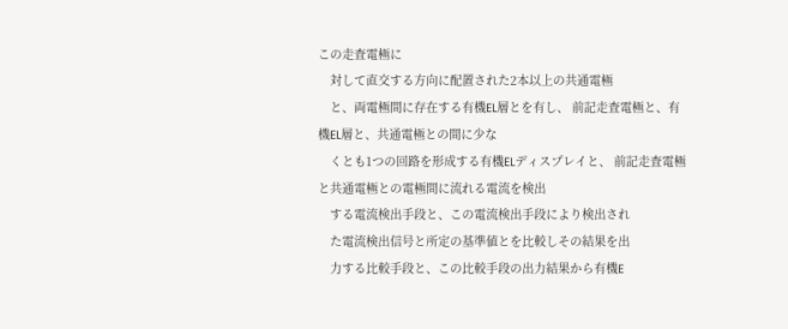この走査電極に
    対して直交する方向に配置された2本以上の共通電極
    と、両電極間に存在する有機EL層とを有し、 前記走査電極と、有機EL層と、共通電極との間に少な
    くとも1つの回路を形成する有機ELディスプレイと、 前記走査電極と共通電極との電極間に流れる電流を検出
    する電流検出手段と、この電流検出手段により検出され
    た電流検出信号と所定の基準値とを比較しその結果を出
    力する比較手段と、この比較手段の出力結果から有機E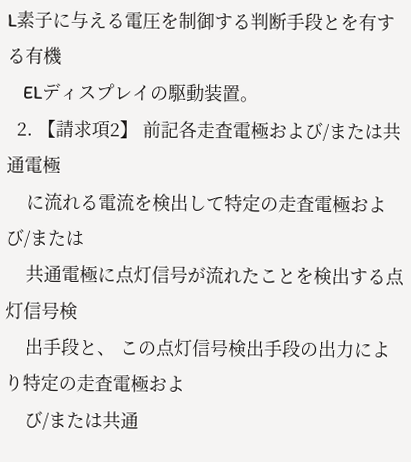L素子に与える電圧を制御する判断手段とを有する有機
    ELディスプレイの駆動装置。
  2. 【請求項2】 前記各走査電極および/または共通電極
    に流れる電流を検出して特定の走査電極および/または
    共通電極に点灯信号が流れたことを検出する点灯信号検
    出手段と、 この点灯信号検出手段の出力により特定の走査電極およ
    び/または共通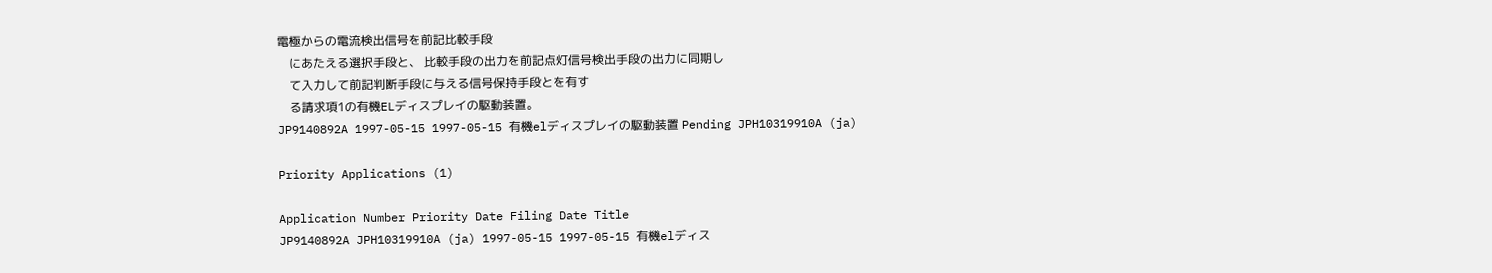電極からの電流検出信号を前記比較手段
    にあたえる選択手段と、 比較手段の出力を前記点灯信号検出手段の出力に同期し
    て入力して前記判断手段に与える信号保持手段とを有す
    る請求項1の有機ELディスプレイの駆動装置。
JP9140892A 1997-05-15 1997-05-15 有機elディスプレイの駆動装置 Pending JPH10319910A (ja)

Priority Applications (1)

Application Number Priority Date Filing Date Title
JP9140892A JPH10319910A (ja) 1997-05-15 1997-05-15 有機elディス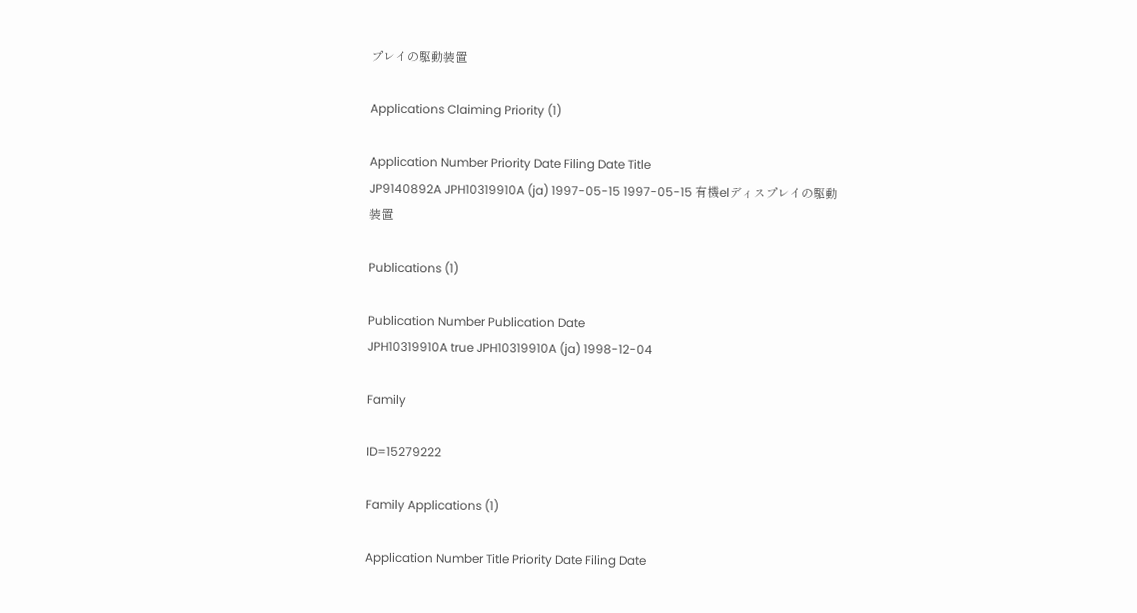プレイの駆動装置

Applications Claiming Priority (1)

Application Number Priority Date Filing Date Title
JP9140892A JPH10319910A (ja) 1997-05-15 1997-05-15 有機elディスプレイの駆動装置

Publications (1)

Publication Number Publication Date
JPH10319910A true JPH10319910A (ja) 1998-12-04

Family

ID=15279222

Family Applications (1)

Application Number Title Priority Date Filing Date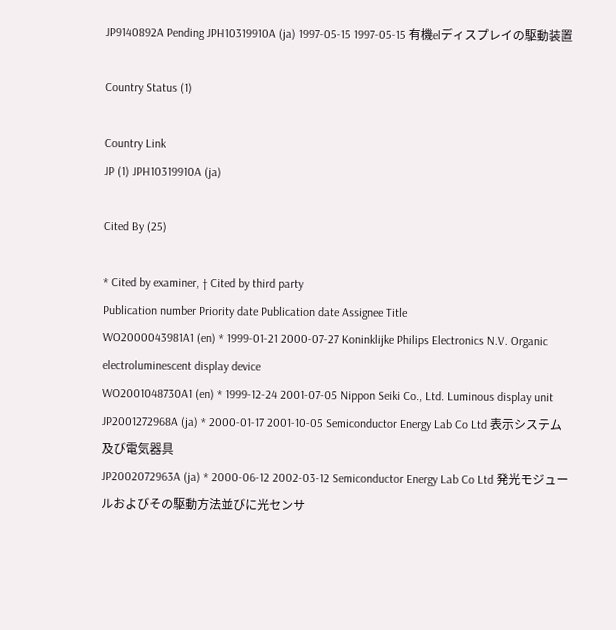JP9140892A Pending JPH10319910A (ja) 1997-05-15 1997-05-15 有機elディスプレイの駆動装置

Country Status (1)

Country Link
JP (1) JPH10319910A (ja)

Cited By (25)

* Cited by examiner, † Cited by third party
Publication number Priority date Publication date Assignee Title
WO2000043981A1 (en) * 1999-01-21 2000-07-27 Koninklijke Philips Electronics N.V. Organic electroluminescent display device
WO2001048730A1 (en) * 1999-12-24 2001-07-05 Nippon Seiki Co., Ltd. Luminous display unit
JP2001272968A (ja) * 2000-01-17 2001-10-05 Semiconductor Energy Lab Co Ltd 表示システム及び電気器具
JP2002072963A (ja) * 2000-06-12 2002-03-12 Semiconductor Energy Lab Co Ltd 発光モジュールおよびその駆動方法並びに光センサ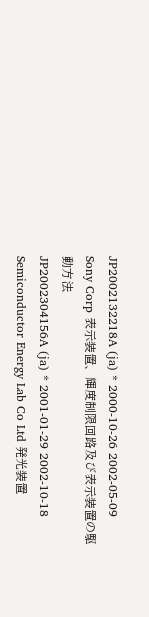JP2002132218A (ja) * 2000-10-26 2002-05-09 Sony Corp 表示装置、輝度制限回路及び表示装置の駆動方法
JP2002304156A (ja) * 2001-01-29 2002-10-18 Semiconductor Energy Lab Co Ltd 発光装置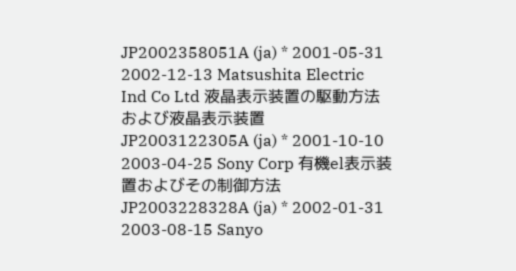JP2002358051A (ja) * 2001-05-31 2002-12-13 Matsushita Electric Ind Co Ltd 液晶表示装置の駆動方法および液晶表示装置
JP2003122305A (ja) * 2001-10-10 2003-04-25 Sony Corp 有機el表示装置およびその制御方法
JP2003228328A (ja) * 2002-01-31 2003-08-15 Sanyo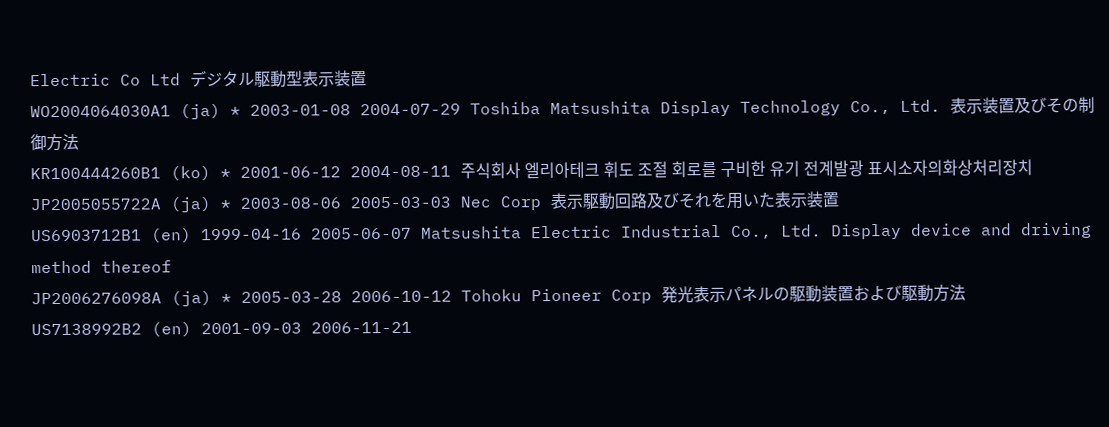Electric Co Ltd デジタル駆動型表示装置
WO2004064030A1 (ja) * 2003-01-08 2004-07-29 Toshiba Matsushita Display Technology Co., Ltd. 表示装置及びその制御方法
KR100444260B1 (ko) * 2001-06-12 2004-08-11 주식회사 엘리아테크 휘도 조절 회로를 구비한 유기 전계발광 표시소자의화상처리장치
JP2005055722A (ja) * 2003-08-06 2005-03-03 Nec Corp 表示駆動回路及びそれを用いた表示装置
US6903712B1 (en) 1999-04-16 2005-06-07 Matsushita Electric Industrial Co., Ltd. Display device and driving method thereof
JP2006276098A (ja) * 2005-03-28 2006-10-12 Tohoku Pioneer Corp 発光表示パネルの駆動装置および駆動方法
US7138992B2 (en) 2001-09-03 2006-11-21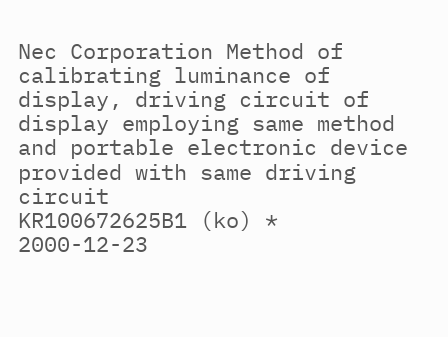Nec Corporation Method of calibrating luminance of display, driving circuit of display employing same method and portable electronic device provided with same driving circuit
KR100672625B1 (ko) * 2000-12-23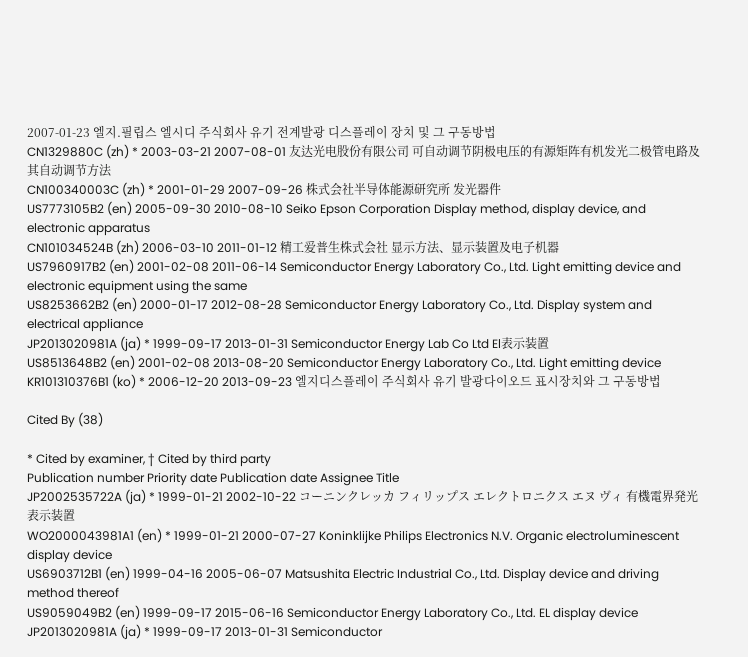2007-01-23 엘지.필립스 엘시디 주식회사 유기 전계발광 디스플레이 장치 및 그 구동방법
CN1329880C (zh) * 2003-03-21 2007-08-01 友达光电股份有限公司 可自动调节阴极电压的有源矩阵有机发光二极管电路及其自动调节方法
CN100340003C (zh) * 2001-01-29 2007-09-26 株式会社半导体能源研究所 发光器件
US7773105B2 (en) 2005-09-30 2010-08-10 Seiko Epson Corporation Display method, display device, and electronic apparatus
CN101034524B (zh) 2006-03-10 2011-01-12 精工爱普生株式会社 显示方法、显示装置及电子机器
US7960917B2 (en) 2001-02-08 2011-06-14 Semiconductor Energy Laboratory Co., Ltd. Light emitting device and electronic equipment using the same
US8253662B2 (en) 2000-01-17 2012-08-28 Semiconductor Energy Laboratory Co., Ltd. Display system and electrical appliance
JP2013020981A (ja) * 1999-09-17 2013-01-31 Semiconductor Energy Lab Co Ltd El表示装置
US8513648B2 (en) 2001-02-08 2013-08-20 Semiconductor Energy Laboratory Co., Ltd. Light emitting device
KR101310376B1 (ko) * 2006-12-20 2013-09-23 엘지디스플레이 주식회사 유기 발광다이오드 표시장치와 그 구동방법

Cited By (38)

* Cited by examiner, † Cited by third party
Publication number Priority date Publication date Assignee Title
JP2002535722A (ja) * 1999-01-21 2002-10-22 コーニンクレッカ フィリップス エレクトロニクス エヌ ヴィ 有機電界発光表示装置
WO2000043981A1 (en) * 1999-01-21 2000-07-27 Koninklijke Philips Electronics N.V. Organic electroluminescent display device
US6903712B1 (en) 1999-04-16 2005-06-07 Matsushita Electric Industrial Co., Ltd. Display device and driving method thereof
US9059049B2 (en) 1999-09-17 2015-06-16 Semiconductor Energy Laboratory Co., Ltd. EL display device
JP2013020981A (ja) * 1999-09-17 2013-01-31 Semiconductor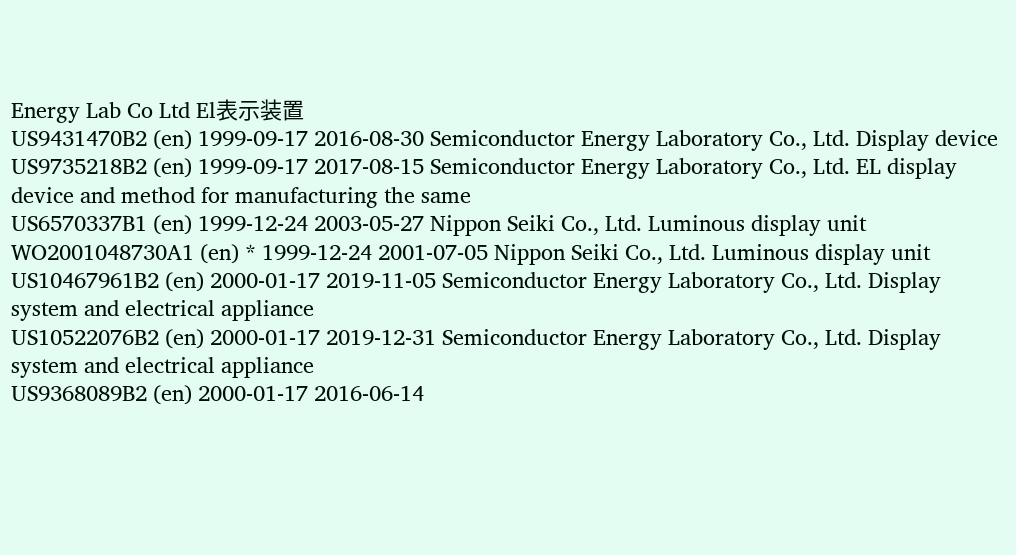Energy Lab Co Ltd El表示装置
US9431470B2 (en) 1999-09-17 2016-08-30 Semiconductor Energy Laboratory Co., Ltd. Display device
US9735218B2 (en) 1999-09-17 2017-08-15 Semiconductor Energy Laboratory Co., Ltd. EL display device and method for manufacturing the same
US6570337B1 (en) 1999-12-24 2003-05-27 Nippon Seiki Co., Ltd. Luminous display unit
WO2001048730A1 (en) * 1999-12-24 2001-07-05 Nippon Seiki Co., Ltd. Luminous display unit
US10467961B2 (en) 2000-01-17 2019-11-05 Semiconductor Energy Laboratory Co., Ltd. Display system and electrical appliance
US10522076B2 (en) 2000-01-17 2019-12-31 Semiconductor Energy Laboratory Co., Ltd. Display system and electrical appliance
US9368089B2 (en) 2000-01-17 2016-06-14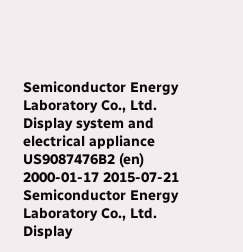Semiconductor Energy Laboratory Co., Ltd. Display system and electrical appliance
US9087476B2 (en) 2000-01-17 2015-07-21 Semiconductor Energy Laboratory Co., Ltd. Display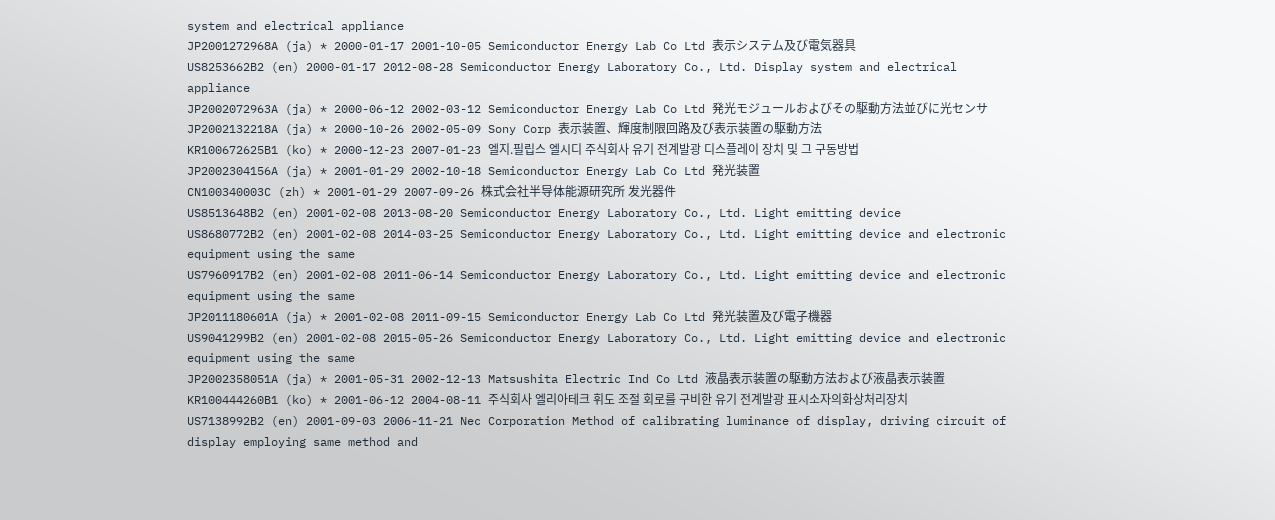system and electrical appliance
JP2001272968A (ja) * 2000-01-17 2001-10-05 Semiconductor Energy Lab Co Ltd 表示システム及び電気器具
US8253662B2 (en) 2000-01-17 2012-08-28 Semiconductor Energy Laboratory Co., Ltd. Display system and electrical appliance
JP2002072963A (ja) * 2000-06-12 2002-03-12 Semiconductor Energy Lab Co Ltd 発光モジュールおよびその駆動方法並びに光センサ
JP2002132218A (ja) * 2000-10-26 2002-05-09 Sony Corp 表示装置、輝度制限回路及び表示装置の駆動方法
KR100672625B1 (ko) * 2000-12-23 2007-01-23 엘지.필립스 엘시디 주식회사 유기 전계발광 디스플레이 장치 및 그 구동방법
JP2002304156A (ja) * 2001-01-29 2002-10-18 Semiconductor Energy Lab Co Ltd 発光装置
CN100340003C (zh) * 2001-01-29 2007-09-26 株式会社半导体能源研究所 发光器件
US8513648B2 (en) 2001-02-08 2013-08-20 Semiconductor Energy Laboratory Co., Ltd. Light emitting device
US8680772B2 (en) 2001-02-08 2014-03-25 Semiconductor Energy Laboratory Co., Ltd. Light emitting device and electronic equipment using the same
US7960917B2 (en) 2001-02-08 2011-06-14 Semiconductor Energy Laboratory Co., Ltd. Light emitting device and electronic equipment using the same
JP2011180601A (ja) * 2001-02-08 2011-09-15 Semiconductor Energy Lab Co Ltd 発光装置及び電子機器
US9041299B2 (en) 2001-02-08 2015-05-26 Semiconductor Energy Laboratory Co., Ltd. Light emitting device and electronic equipment using the same
JP2002358051A (ja) * 2001-05-31 2002-12-13 Matsushita Electric Ind Co Ltd 液晶表示装置の駆動方法および液晶表示装置
KR100444260B1 (ko) * 2001-06-12 2004-08-11 주식회사 엘리아테크 휘도 조절 회로를 구비한 유기 전계발광 표시소자의화상처리장치
US7138992B2 (en) 2001-09-03 2006-11-21 Nec Corporation Method of calibrating luminance of display, driving circuit of display employing same method and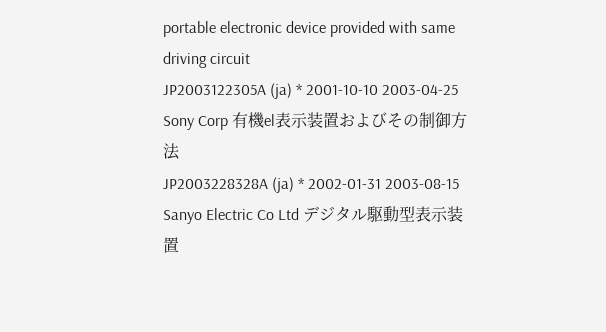portable electronic device provided with same driving circuit
JP2003122305A (ja) * 2001-10-10 2003-04-25 Sony Corp 有機el表示装置およびその制御方法
JP2003228328A (ja) * 2002-01-31 2003-08-15 Sanyo Electric Co Ltd デジタル駆動型表示装置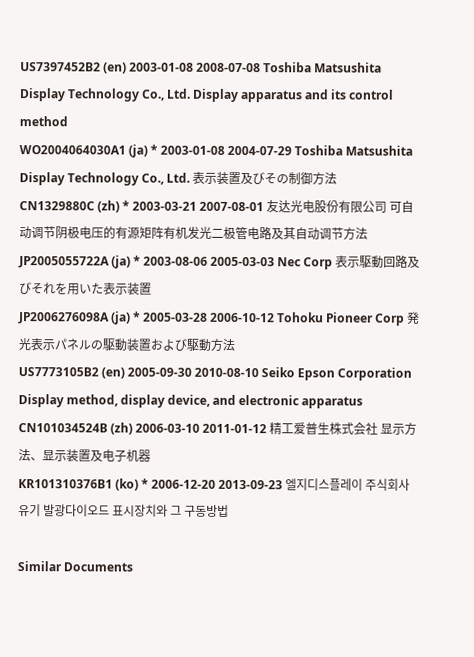US7397452B2 (en) 2003-01-08 2008-07-08 Toshiba Matsushita Display Technology Co., Ltd. Display apparatus and its control method
WO2004064030A1 (ja) * 2003-01-08 2004-07-29 Toshiba Matsushita Display Technology Co., Ltd. 表示装置及びその制御方法
CN1329880C (zh) * 2003-03-21 2007-08-01 友达光电股份有限公司 可自动调节阴极电压的有源矩阵有机发光二极管电路及其自动调节方法
JP2005055722A (ja) * 2003-08-06 2005-03-03 Nec Corp 表示駆動回路及びそれを用いた表示装置
JP2006276098A (ja) * 2005-03-28 2006-10-12 Tohoku Pioneer Corp 発光表示パネルの駆動装置および駆動方法
US7773105B2 (en) 2005-09-30 2010-08-10 Seiko Epson Corporation Display method, display device, and electronic apparatus
CN101034524B (zh) 2006-03-10 2011-01-12 精工爱普生株式会社 显示方法、显示装置及电子机器
KR101310376B1 (ko) * 2006-12-20 2013-09-23 엘지디스플레이 주식회사 유기 발광다이오드 표시장치와 그 구동방법

Similar Documents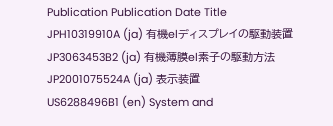Publication Publication Date Title
JPH10319910A (ja) 有機elディスプレイの駆動装置
JP3063453B2 (ja) 有機薄膜el素子の駆動方法
JP2001075524A (ja) 表示装置
US6288496B1 (en) System and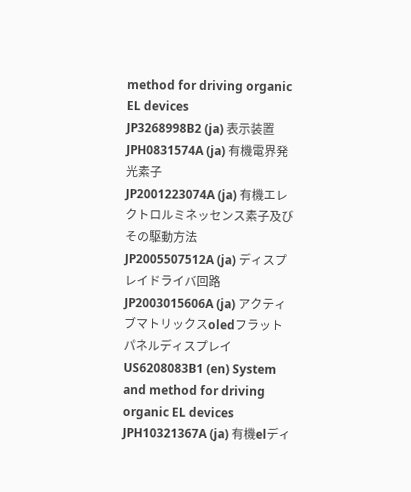method for driving organic EL devices
JP3268998B2 (ja) 表示装置
JPH0831574A (ja) 有機電界発光素子
JP2001223074A (ja) 有機エレクトロルミネッセンス素子及びその駆動方法
JP2005507512A (ja) ディスプレイドライバ回路
JP2003015606A (ja) アクティブマトリックスoledフラットパネルディスプレイ
US6208083B1 (en) System and method for driving organic EL devices
JPH10321367A (ja) 有機elディ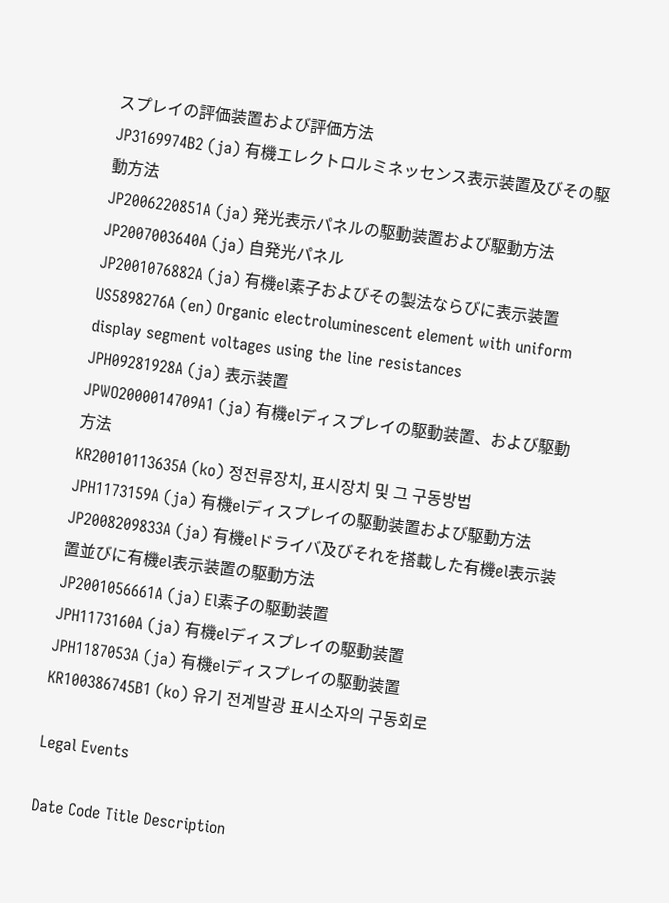スプレイの評価装置および評価方法
JP3169974B2 (ja) 有機エレクトロルミネッセンス表示装置及びその駆動方法
JP2006220851A (ja) 発光表示パネルの駆動装置および駆動方法
JP2007003640A (ja) 自発光パネル
JP2001076882A (ja) 有機el素子およびその製法ならびに表示装置
US5898276A (en) Organic electroluminescent element with uniform display segment voltages using the line resistances
JPH09281928A (ja) 表示装置
JPWO2000014709A1 (ja) 有機elディスプレイの駆動装置、および駆動方法
KR20010113635A (ko) 정전류장치, 표시장치 및 그 구동방법
JPH1173159A (ja) 有機elディスプレイの駆動装置および駆動方法
JP2008209833A (ja) 有機elドライバ及びそれを搭載した有機el表示装置並びに有機el表示装置の駆動方法
JP2001056661A (ja) El素子の駆動装置
JPH1173160A (ja) 有機elディスプレイの駆動装置
JPH1187053A (ja) 有機elディスプレイの駆動装置
KR100386745B1 (ko) 유기 전계발광 표시소자의 구동회로

Legal Events

Date Code Title Description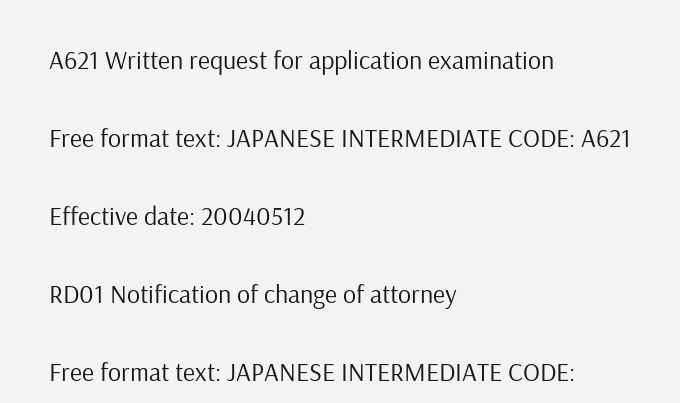A621 Written request for application examination

Free format text: JAPANESE INTERMEDIATE CODE: A621

Effective date: 20040512

RD01 Notification of change of attorney

Free format text: JAPANESE INTERMEDIATE CODE: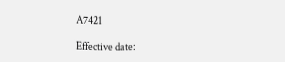A7421

Effective date: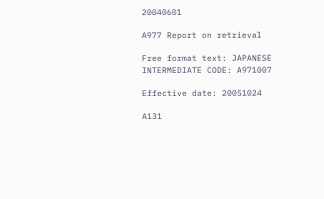20040601

A977 Report on retrieval

Free format text: JAPANESE INTERMEDIATE CODE: A971007

Effective date: 20051024

A131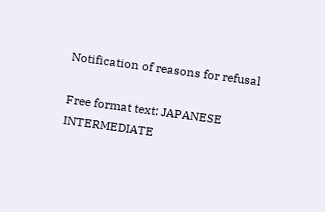Notification of reasons for refusal

Free format text: JAPANESE INTERMEDIATE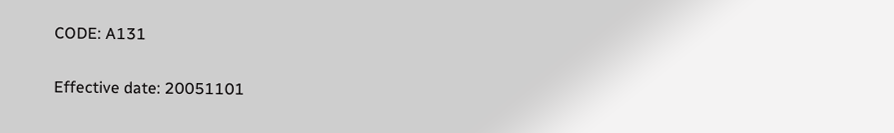CODE: A131

Effective date: 20051101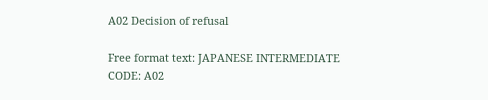A02 Decision of refusal

Free format text: JAPANESE INTERMEDIATE CODE: A02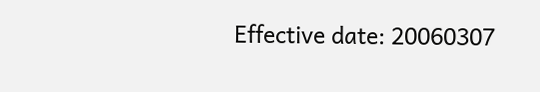Effective date: 20060307